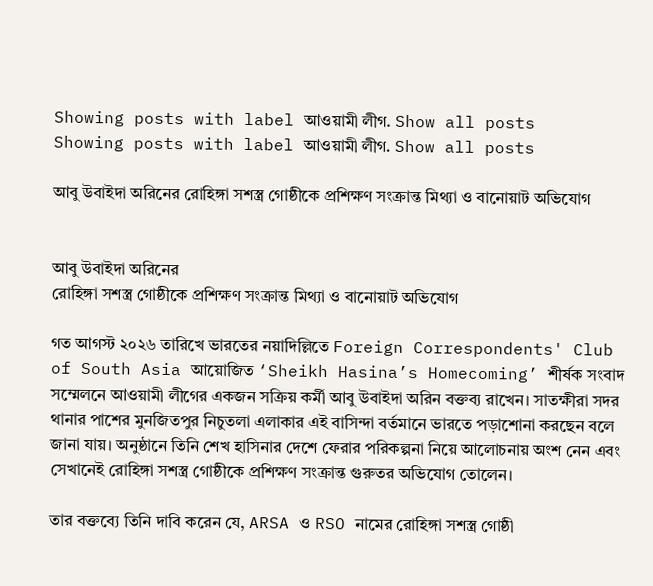Showing posts with label আওয়ামী লীগ. Show all posts
Showing posts with label আওয়ামী লীগ. Show all posts

আবু উবাইদা অরিনের রোহিঙ্গা সশস্ত্র গোষ্ঠীকে প্রশিক্ষণ সংক্রান্ত মিথ্যা ও বানোয়াট অভিযোগ


আবু উবাইদা অরিনের
রোহিঙ্গা সশস্ত্র গোষ্ঠীকে প্রশিক্ষণ সংক্রান্ত মিথ্যা ও বানোয়াট অভিযোগ

গত আগস্ট ২০২৬ তারিখে ভারতের নয়াদিল্লিতে Foreign Correspondents' Club of South Asia আয়োজিত ‘Sheikh Hasina’s Homecoming’ শীর্ষক সংবাদ সম্মেলনে আওয়ামী লীগের একজন সক্রিয় কর্মী আবু উবাইদা অরিন বক্তব্য রাখেন। সাতক্ষীরা সদর থানার পাশের মুনজিতপুর নিচুতলা এলাকার এই বাসিন্দা বর্তমানে ভারতে পড়াশোনা করছেন বলে জানা যায়। অনুষ্ঠানে তিনি শেখ হাসিনার দেশে ফেরার পরিকল্পনা নিয়ে আলোচনায় অংশ নেন এবং সেখানেই রোহিঙ্গা সশস্ত্র গোষ্ঠীকে প্রশিক্ষণ সংক্রান্ত গুরুতর অভিযোগ তোলেন।

তার বক্তব্যে তিনি দাবি করেন যে, ARSA ও RSO নামের রোহিঙ্গা সশস্ত্র গোষ্ঠী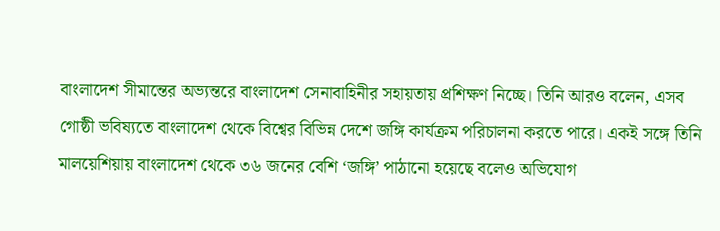বাংলাদেশ সীমান্তের অভ্যন্তরে বাংলাদেশ সেনাবাহিনীর সহায়তায় প্রশিক্ষণ নিচ্ছে। তিনি আরও বলেন, এসব গোষ্ঠী ভবিষ্যতে বাংলাদেশ থেকে বিশ্বের বিভিন্ন দেশে জঙ্গি কার্যক্রম পরিচালনা করতে পারে। একই সঙ্গে তিনি মালয়েশিয়ায় বাংলাদেশ থেকে ৩৬ জনের বেশি ‘জঙ্গি’ পাঠানো হয়েছে বলেও অভিযোগ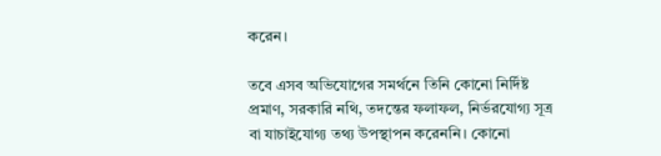করেন।

তবে এসব অভিযোগের সমর্থনে তিনি কোনো নির্দিষ্ট প্রমাণ, সরকারি নথি, তদন্তের ফলাফল, নির্ভরযোগ্য সূত্র বা যাচাইযোগ্য তথ্য উপস্থাপন করেননি। কোনো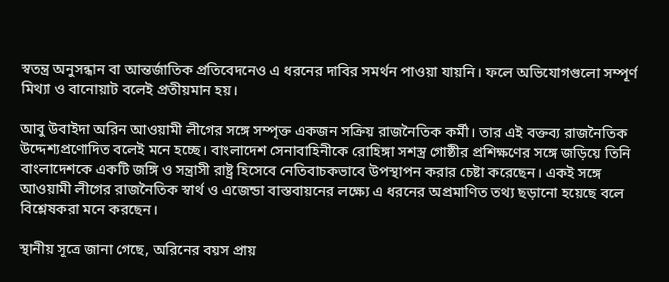স্বতন্ত্র অনুসন্ধান বা আন্তর্জাতিক প্রতিবেদনেও এ ধরনের দাবির সমর্থন পাওয়া যায়নি। ফলে অভিযোগগুলো সম্পূর্ণ মিথ্যা ও বানোয়াট বলেই প্রতীয়মান হয়।

আবু উবাইদা অরিন আওয়ামী লীগের সঙ্গে সম্পৃক্ত একজন সক্রিয় রাজনৈতিক কর্মী। তার এই বক্তব্য রাজনৈতিক উদ্দেশ্যপ্রণোদিত বলেই মনে হচ্ছে। বাংলাদেশ সেনাবাহিনীকে রোহিঙ্গা সশস্ত্র গোষ্ঠীর প্রশিক্ষণের সঙ্গে জড়িয়ে তিনি বাংলাদেশকে একটি জঙ্গি ও সন্ত্রাসী রাষ্ট্র হিসেবে নেতিবাচকভাবে উপস্থাপন করার চেষ্টা করেছেন। একই সঙ্গে আওয়ামী লীগের রাজনৈতিক স্বার্থ ও এজেন্ডা বাস্তবায়নের লক্ষ্যে এ ধরনের অপ্রমাণিত তথ্য ছড়ানো হয়েছে বলে বিশ্লেষকরা মনে করছেন।

স্থানীয় সূত্রে জানা গেছে, অরিনের বয়স প্রায়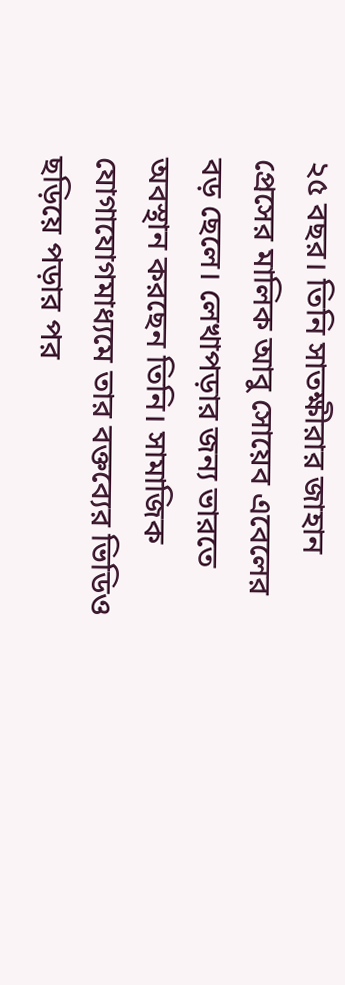২৫ বছর। তিনি সাতক্ষীরার জাহান প্রেসের মালিক আবু সোয়েব এবেলের বড় ছেলে। লেখাপড়ার জন্য ভারতে অবস্থান করছেন তিনি। সামাজিক যোগাযোগমাধ্যমে তার বক্তব্যের ভিডিও ছড়িয়ে পড়ার পর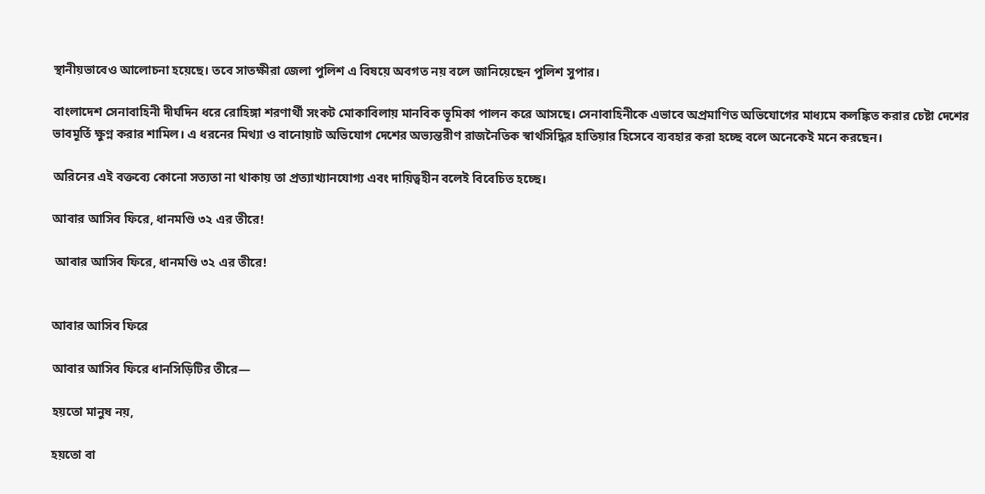স্থানীয়ভাবেও আলোচনা হয়েছে। তবে সাতক্ষীরা জেলা পুলিশ এ বিষয়ে অবগত নয় বলে জানিয়েছেন পুলিশ সুপার।

বাংলাদেশ সেনাবাহিনী দীর্ঘদিন ধরে রোহিঙ্গা শরণার্থী সংকট মোকাবিলায় মানবিক ভূমিকা পালন করে আসছে। সেনাবাহিনীকে এভাবে অপ্রমাণিত অভিযোগের মাধ্যমে কলঙ্কিত করার চেষ্টা দেশের ভাবমূর্তি ক্ষুণ্ন করার শামিল। এ ধরনের মিথ্যা ও বানোয়াট অভিযোগ দেশের অভ্যন্তরীণ রাজনৈতিক স্বার্থসিদ্ধির হাতিয়ার হিসেবে ব্যবহার করা হচ্ছে বলে অনেকেই মনে করছেন।

অরিনের এই বক্তব্যে কোনো সত্যতা না থাকায় তা প্রত্যাখ্যানযোগ্য এবং দায়িত্বহীন বলেই বিবেচিত হচ্ছে।

আবার আসিব ফিরে, ধানমণ্ডি ৩২ এর তীরে!

 আবার আসিব ফিরে, ধানমণ্ডি ৩২ এর তীরে!


আবার আসিব ফিরে

আবার আসিব ফিরে ধানসিড়িটির তীরে—

হয়তো মানুষ নয়,

হয়তো বা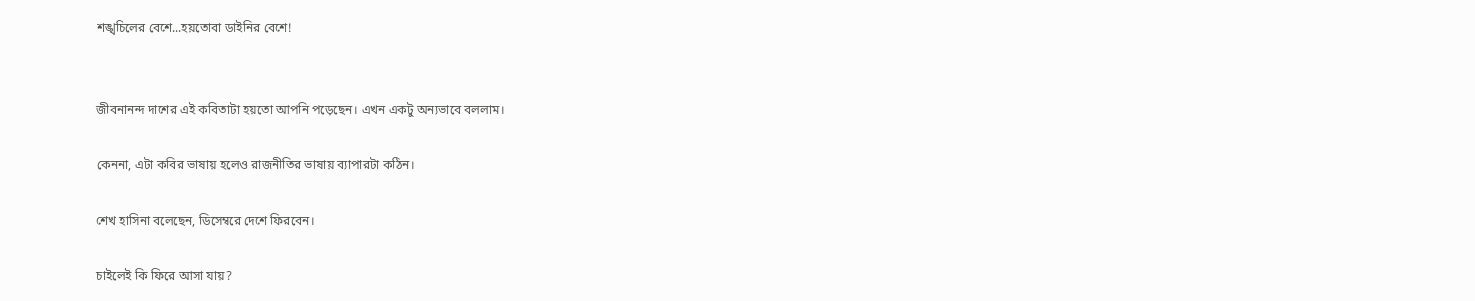শঙ্খচিলের বেশে...হয়তোবা ডাইনির বেশে!


জীবনানন্দ দাশের এই কবিতাটা হয়তো আপনি পড়েছেন। এখন একটু অন্যভাবে বললাম।

কেননা, এটা কবির ভাষায় হলেও রাজনীতির ভাষায় ব্যাপারটা কঠিন।

শেখ হাসিনা বলেছেন, ডিসেম্বরে দেশে ফিরবেন।

চাইলেই কি ফিরে আসা যায়?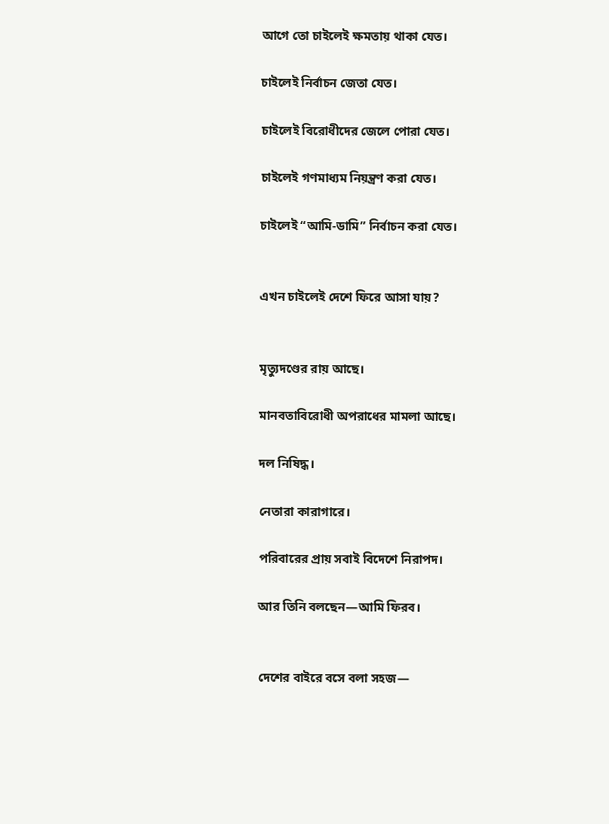আগে তো চাইলেই ক্ষমতায় থাকা যেত।

চাইলেই নির্বাচন জেতা যেত।

চাইলেই বিরোধীদের জেলে পোরা যেত।

চাইলেই গণমাধ্যম নিয়ন্ত্রণ করা যেত।

চাইলেই “আমি-ডামি” নির্বাচন করা যেত।


এখন চাইলেই দেশে ফিরে আসা যায়?


মৃত্যুদণ্ডের রায় আছে।

মানবতাবিরোধী অপরাধের মামলা আছে।

দল নিষিদ্ধ।

নেতারা কারাগারে।

পরিবারের প্রায় সবাই বিদেশে নিরাপদ।

আর তিনি বলছেন—আমি ফিরব।


দেশের বাইরে বসে বলা সহজ—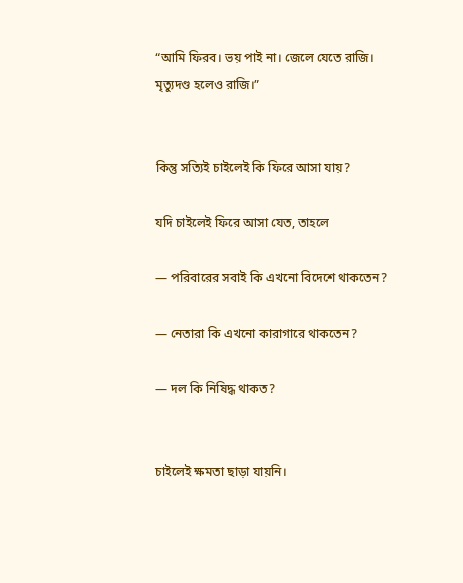“আমি ফিরব। ভয় পাই না। জেলে যেতে রাজি। মৃত্যুদণ্ড হলেও রাজি।”


কিন্তু সত্যিই চাইলেই কি ফিরে আসা যায়?

যদি চাইলেই ফিরে আসা যেত, তাহলে

— পরিবারের সবাই কি এখনো বিদেশে থাকতেন?

— নেতারা কি এখনো কারাগারে থাকতেন?

— দল কি নিষিদ্ধ থাকত?


চাইলেই ক্ষমতা ছাড়া যায়নি।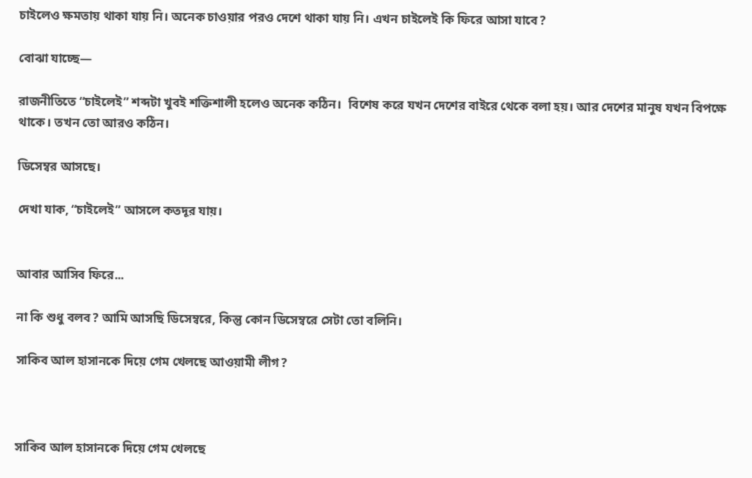চাইলেও ক্ষমতায় থাকা যায় নি। অনেক চাওয়ার পরও দেশে থাকা যায় নি। এখন চাইলেই কি ফিরে আসা যাবে?

বোঝা যাচ্ছে—

রাজনীতিতে “চাইলেই” শব্দটা খুবই শক্তিশালী হলেও অনেক কঠিন।  বিশেষ করে যখন দেশের বাইরে থেকে বলা হয়। আর দেশের মানুষ যখন বিপক্ষে থাকে। তখন তো আরও কঠিন।

ডিসেম্বর আসছে।

দেখা যাক, “চাইলেই” আসলে কতদূর যায়।


আবার আসিব ফিরে...

না কি শুধু বলব? আমি আসছি ডিসেম্বরে, কিন্তু কোন ডিসেম্বরে সেটা তো বলিনি।

সাকিব আল হাসানকে দিয়ে গেম খেলছে আওয়ামী লীগ?



সাকিব আল হাসানকে দিয়ে গেম খেলছে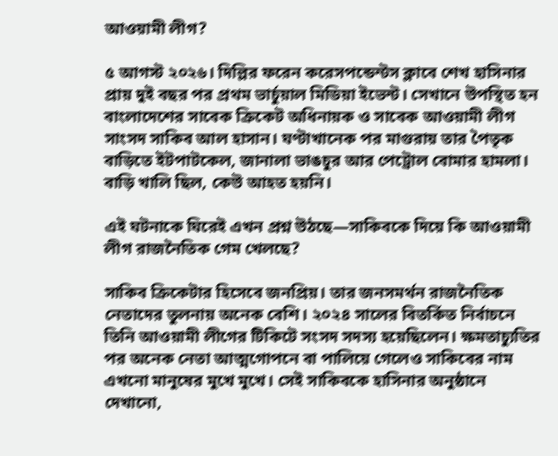আওয়ামী লীগ?

৫ আগস্ট ২০২৬। দিল্লির ফরেন করেসপন্ডেন্টস ক্লাবে শেখ হাসিনার প্রায় দুই বছর পর প্রথম ভার্চুয়াল মিডিয়া ইভেন্ট। সেখানে উপস্থিত হন বাংলাদেশের সাবেক ক্রিকেট অধিনায়ক ও সাবেক আওয়ামী লীগ সাংসদ সাকিব আল হাসান। ঘণ্টাখানেক পর মাগুরায় তার পৈতৃক বাড়িতে ইটপাটকেল, জানালা ভাঙচুর আর পেট্রোল বোমার হামলা। বাড়ি খালি ছিল, কেউ আহত হয়নি।

এই ঘটনাকে ঘিরেই এখন প্রশ্ন উঠছে—সাকিবকে দিয়ে কি আওয়ামী লীগ রাজনৈতিক গেম খেলছে?

সাকিব ক্রিকেটার হিসেবে জনপ্রিয়। তার জনসমর্থন রাজনৈতিক নেতাদের তুলনায় অনেক বেশি। ২০২৪ সালের বিতর্কিত নির্বাচনে তিনি আওয়ামী লীগের টিকিটে সংসদ সদস্য হয়েছিলেন। ক্ষমতাচ্যুতির পর অনেক নেতা আত্মগোপনে বা পালিয়ে গেলেও সাকিবের নাম এখনো মানুষের মুখে মুখে। সেই সাকিবকে হাসিনার অনুষ্ঠানে দেখানো,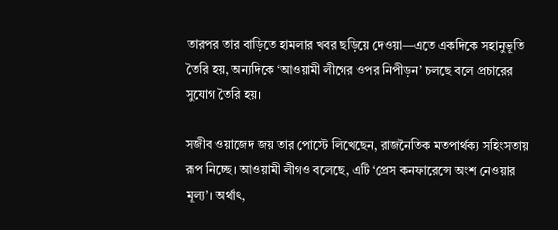তারপর তার বাড়িতে হামলার খবর ছড়িয়ে দেওয়া—এতে একদিকে সহানুভূতি তৈরি হয়, অন্যদিকে ‘আওয়ামী লীগের ওপর নিপীড়ন’ চলছে বলে প্রচারের সুযোগ তৈরি হয়।

সজীব ওয়াজেদ জয় তার পোস্টে লিখেছেন, রাজনৈতিক মতপার্থক্য সহিংসতায় রূপ নিচ্ছে। আওয়ামী লীগও বলেছে, এটি ‘প্রেস কনফারেন্সে অংশ নেওয়ার মূল্য’। অর্থাৎ,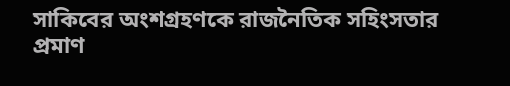সাকিবের অংশগ্রহণকে রাজনৈতিক সহিংসতার প্রমাণ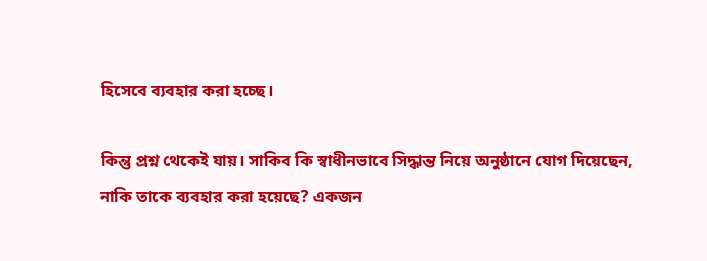হিসেবে ব্যবহার করা হচ্ছে।

কিন্তু প্রশ্ন থেকেই যায়। সাকিব কি স্বাধীনভাবে সিদ্ধান্ত নিয়ে অনুষ্ঠানে যোগ দিয়েছেন, নাকি তাকে ব্যবহার করা হয়েছে? একজন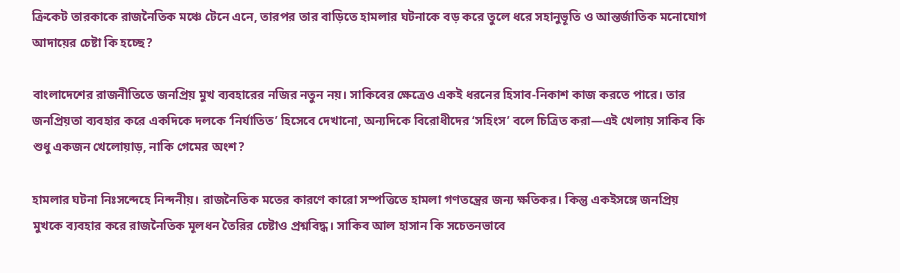ক্রিকেট তারকাকে রাজনৈতিক মঞ্চে টেনে এনে, তারপর তার বাড়িতে হামলার ঘটনাকে বড় করে তুলে ধরে সহানুভূতি ও আন্তর্জাতিক মনোযোগ আদায়ের চেষ্টা কি হচ্ছে?

বাংলাদেশের রাজনীতিতে জনপ্রিয় মুখ ব্যবহারের নজির নতুন নয়। সাকিবের ক্ষেত্রেও একই ধরনের হিসাব-নিকাশ কাজ করতে পারে। তার জনপ্রিয়তা ব্যবহার করে একদিকে দলকে ‘নির্যাতিত’ হিসেবে দেখানো, অন্যদিকে বিরোধীদের ‘সহিংস’ বলে চিত্রিত করা—এই খেলায় সাকিব কি শুধু একজন খেলোয়াড়, নাকি গেমের অংশ?

হামলার ঘটনা নিঃসন্দেহে নিন্দনীয়। রাজনৈতিক মতের কারণে কারো সম্পত্তিতে হামলা গণতন্ত্রের জন্য ক্ষতিকর। কিন্তু একইসঙ্গে জনপ্রিয় মুখকে ব্যবহার করে রাজনৈতিক মূলধন তৈরির চেষ্টাও প্রশ্নবিদ্ধ। সাকিব আল হাসান কি সচেতনভাবে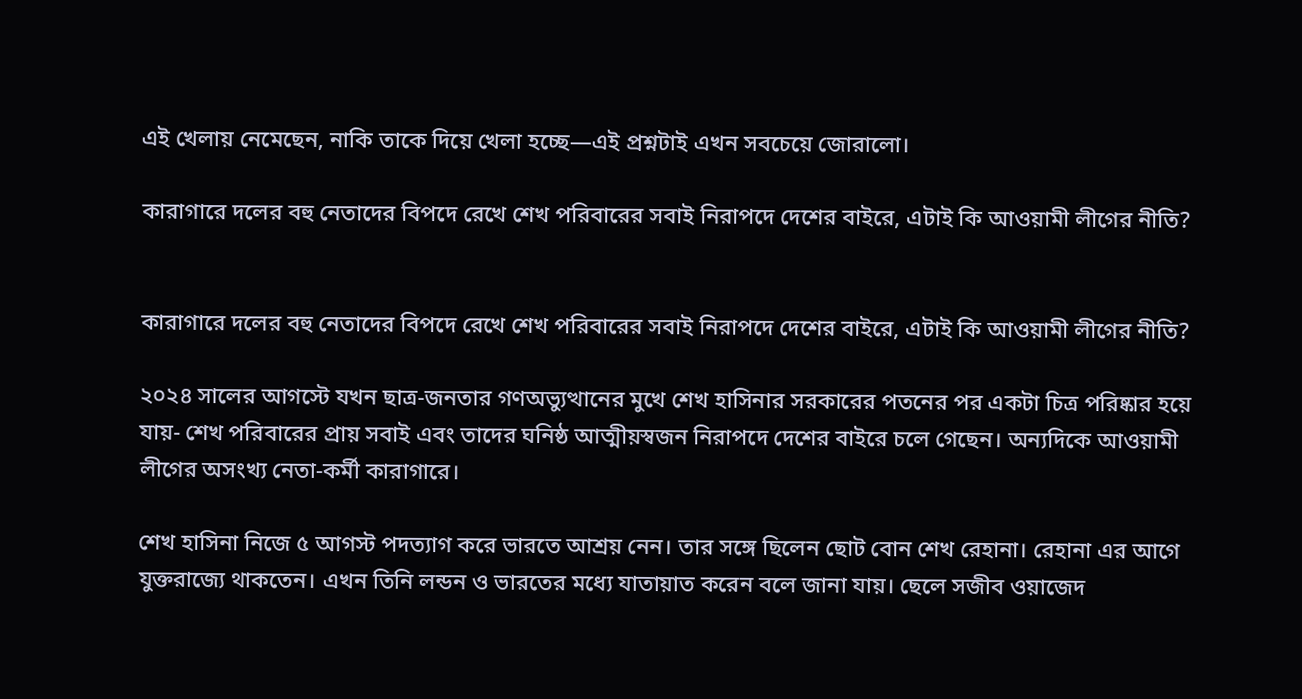এই খেলায় নেমেছেন, নাকি তাকে দিয়ে খেলা হচ্ছে—এই প্রশ্নটাই এখন সবচেয়ে জোরালো।

কারাগারে দলের বহু নেতাদের বিপদে রেখে শেখ পরিবারের সবাই নিরাপদে দেশের বাইরে, এটাই কি আওয়ামী লীগের নীতি?


কারাগারে দলের বহু নেতাদের বিপদে রেখে শেখ পরিবারের সবাই নিরাপদে দেশের বাইরে, এটাই কি আওয়ামী লীগের নীতি?

২০২৪ সালের আগস্টে যখন ছাত্র-জনতার গণঅভ্যুত্থানের মুখে শেখ হাসিনার সরকারের পতনের পর একটা চিত্র পরিষ্কার হয়ে যায়- শেখ পরিবারের প্রায় সবাই এবং তাদের ঘনিষ্ঠ আত্মীয়স্বজন নিরাপদে দেশের বাইরে চলে গেছেন। অন্যদিকে আওয়ামী লীগের অসংখ্য নেতা-কর্মী কারাগারে।

শেখ হাসিনা নিজে ৫ আগস্ট পদত্যাগ করে ভারতে আশ্রয় নেন। তার সঙ্গে ছিলেন ছোট বোন শেখ রেহানা। রেহানা এর আগে যুক্তরাজ্যে থাকতেন। এখন তিনি লন্ডন ও ভারতের মধ্যে যাতায়াত করেন বলে জানা যায়। ছেলে সজীব ওয়াজেদ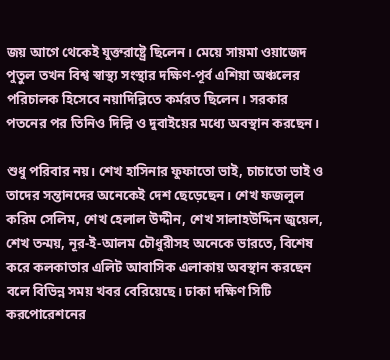জয় আগে থেকেই যুক্তরাষ্ট্রে ছিলেন। মেয়ে সায়মা ওয়াজেদ পুতুল তখন বিশ্ব স্বাস্থ্য সংস্থার দক্ষিণ-পূর্ব এশিয়া অঞ্চলের পরিচালক হিসেবে নয়াদিল্লিতে কর্মরত ছিলেন। সরকার পতনের পর তিনিও দিল্লি ও দুবাইয়ের মধ্যে অবস্থান করছেন।

শুধু পরিবার নয়। শেখ হাসিনার ফুফাতো ভাই, চাচাতো ভাই ও তাদের সন্তানদের অনেকেই দেশ ছেড়েছেন। শেখ ফজলুল করিম সেলিম, শেখ হেলাল উদ্দীন, শেখ সালাহউদ্দিন জুয়েল, শেখ তন্ময়, নূর-ই-আলম চৌধুরীসহ অনেকে ভারতে, বিশেষ করে কলকাতার এলিট আবাসিক এলাকায় অবস্থান করছেন বলে বিভিন্ন সময় খবর বেরিয়েছে। ঢাকা দক্ষিণ সিটি করপোরেশনের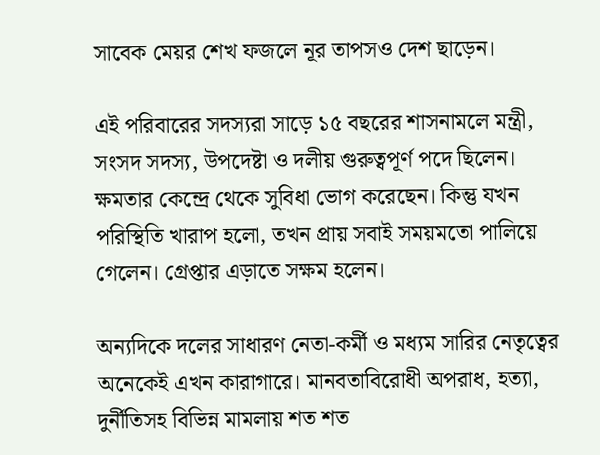সাবেক মেয়র শেখ ফজলে নূর তাপসও দেশ ছাড়েন।

এই পরিবারের সদস্যরা সাড়ে ১৫ বছরের শাসনামলে মন্ত্রী, সংসদ সদস্য, উপদেষ্টা ও দলীয় গুরুত্বপূর্ণ পদে ছিলেন। ক্ষমতার কেন্দ্রে থেকে সুবিধা ভোগ করেছেন। কিন্তু যখন পরিস্থিতি খারাপ হলো, তখন প্রায় সবাই সময়মতো পালিয়ে গেলেন। গ্রেপ্তার এড়াতে সক্ষম হলেন।

অন্যদিকে দলের সাধারণ নেতা-কর্মী ও মধ্যম সারির নেতৃত্বের অনেকেই এখন কারাগারে। মানবতাবিরোধী অপরাধ, হত্যা, দুর্নীতিসহ বিভিন্ন মামলায় শত শত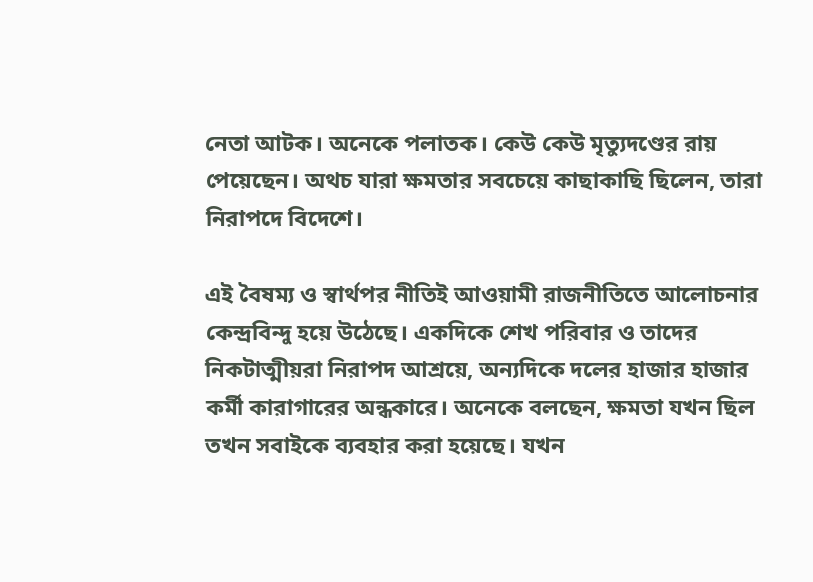নেতা আটক। অনেকে পলাতক। কেউ কেউ মৃত্যুদণ্ডের রায় পেয়েছেন। অথচ যারা ক্ষমতার সবচেয়ে কাছাকাছি ছিলেন, তারা নিরাপদে বিদেশে।

এই বৈষম্য ও স্বার্থপর নীতিই আওয়ামী রাজনীতিতে আলোচনার কেন্দ্রবিন্দু হয়ে উঠেছে। একদিকে শেখ পরিবার ও তাদের নিকটাত্মীয়রা নিরাপদ আশ্রয়ে, অন্যদিকে দলের হাজার হাজার কর্মী কারাগারের অন্ধকারে। অনেকে বলছেন, ক্ষমতা যখন ছিল তখন সবাইকে ব্যবহার করা হয়েছে। যখন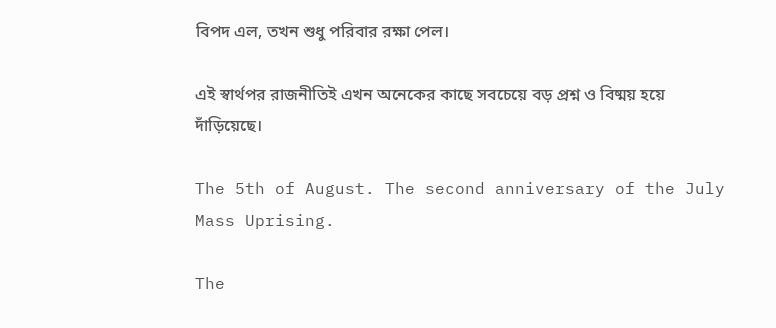বিপদ এল, তখন শুধু পরিবার রক্ষা পেল।

এই স্বার্থপর রাজনীতিই এখন অনেকের কাছে সবচেয়ে বড় প্রশ্ন ও বিষ্ময় হয়ে দাঁড়িয়েছে।

The 5th of August. The second anniversary of the July Mass Uprising.

The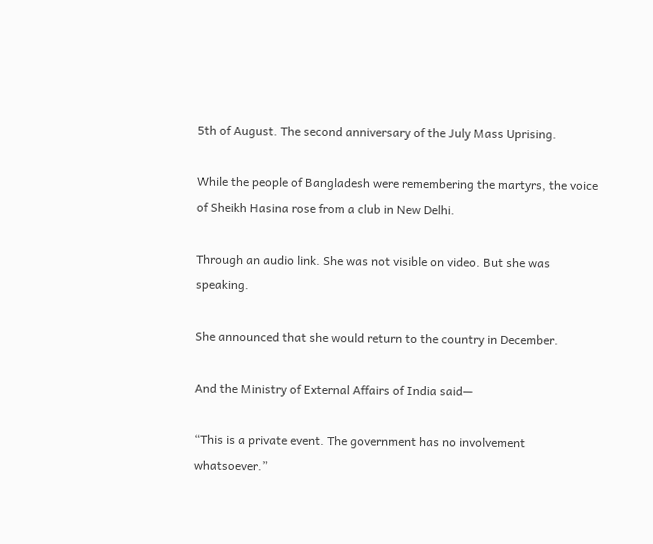5th of August. The second anniversary of the July Mass Uprising.

While the people of Bangladesh were remembering the martyrs, the voice of Sheikh Hasina rose from a club in New Delhi.

Through an audio link. She was not visible on video. But she was speaking.

She announced that she would return to the country in December.

And the Ministry of External Affairs of India said—

“This is a private event. The government has no involvement whatsoever.”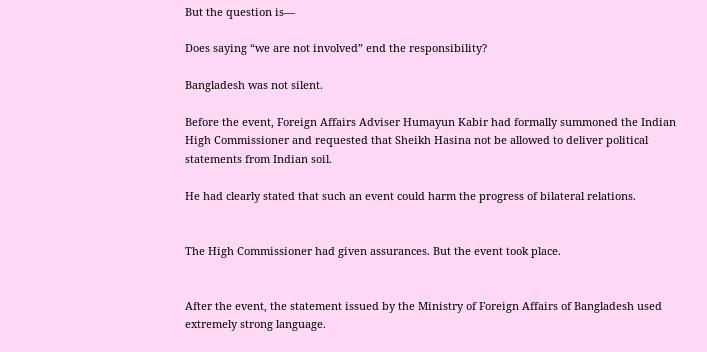But the question is—

Does saying “we are not involved” end the responsibility?

Bangladesh was not silent.

Before the event, Foreign Affairs Adviser Humayun Kabir had formally summoned the Indian High Commissioner and requested that Sheikh Hasina not be allowed to deliver political statements from Indian soil.

He had clearly stated that such an event could harm the progress of bilateral relations.


The High Commissioner had given assurances. But the event took place.


After the event, the statement issued by the Ministry of Foreign Affairs of Bangladesh used extremely strong language.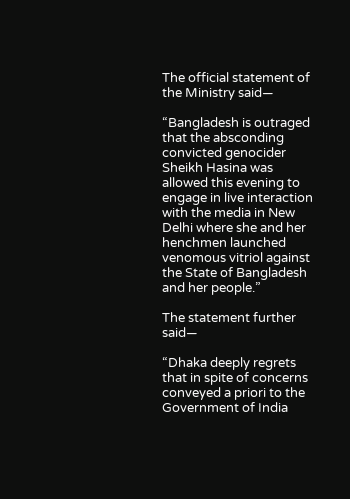The official statement of the Ministry said—

“Bangladesh is outraged that the absconding convicted genocider Sheikh Hasina was allowed this evening to engage in live interaction with the media in New Delhi where she and her henchmen launched venomous vitriol against the State of Bangladesh and her people.”

The statement further said—

“Dhaka deeply regrets that in spite of concerns conveyed a priori to the Government of India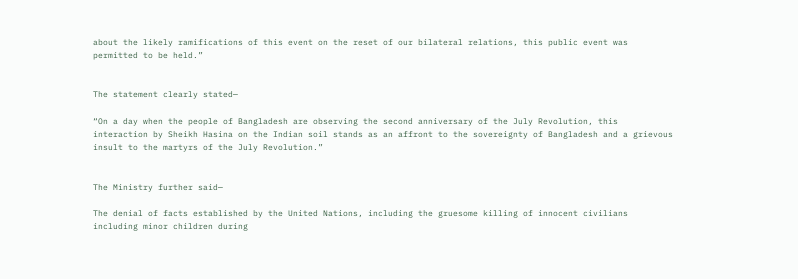about the likely ramifications of this event on the reset of our bilateral relations, this public event was permitted to be held.”


The statement clearly stated—

“On a day when the people of Bangladesh are observing the second anniversary of the July Revolution, this interaction by Sheikh Hasina on the Indian soil stands as an affront to the sovereignty of Bangladesh and a grievous insult to the martyrs of the July Revolution.”


The Ministry further said—

The denial of facts established by the United Nations, including the gruesome killing of innocent civilians including minor children during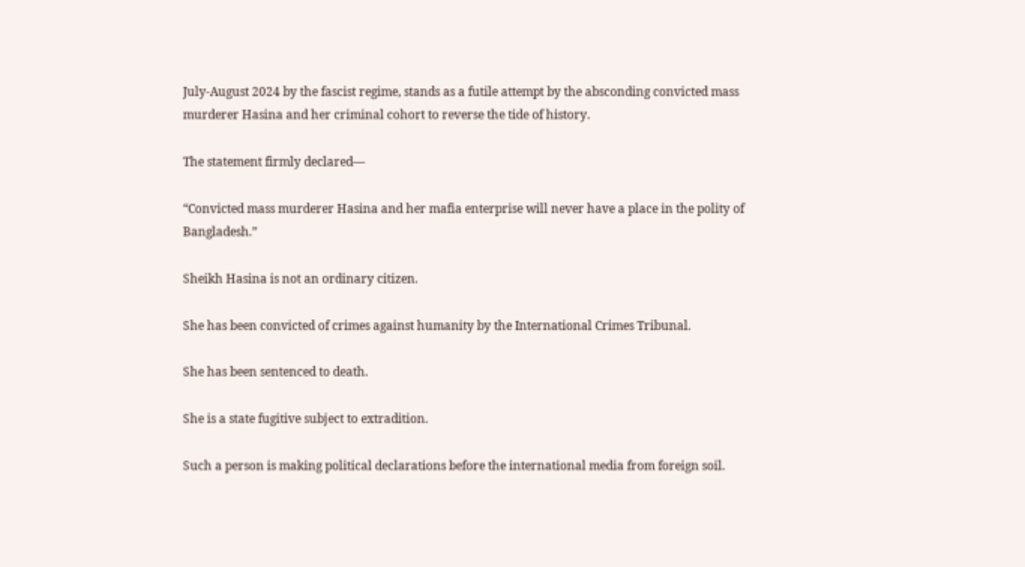July-August 2024 by the fascist regime, stands as a futile attempt by the absconding convicted mass murderer Hasina and her criminal cohort to reverse the tide of history.

The statement firmly declared—

“Convicted mass murderer Hasina and her mafia enterprise will never have a place in the polity of Bangladesh.”

Sheikh Hasina is not an ordinary citizen.

She has been convicted of crimes against humanity by the International Crimes Tribunal.

She has been sentenced to death.

She is a state fugitive subject to extradition.

Such a person is making political declarations before the international media from foreign soil.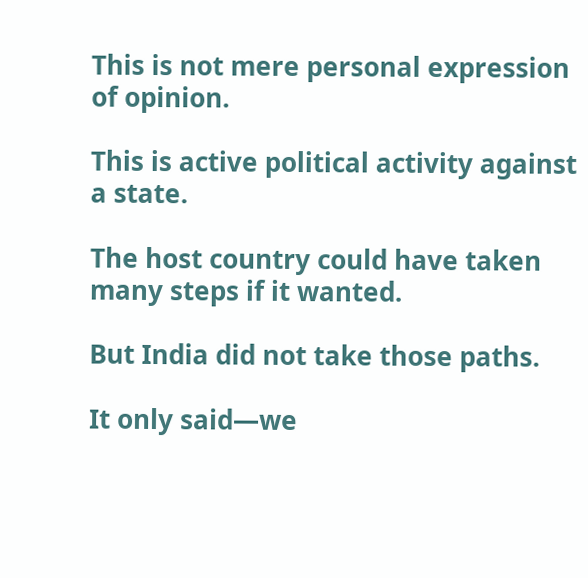This is not mere personal expression of opinion.

This is active political activity against a state.

The host country could have taken many steps if it wanted.

But India did not take those paths.

It only said—we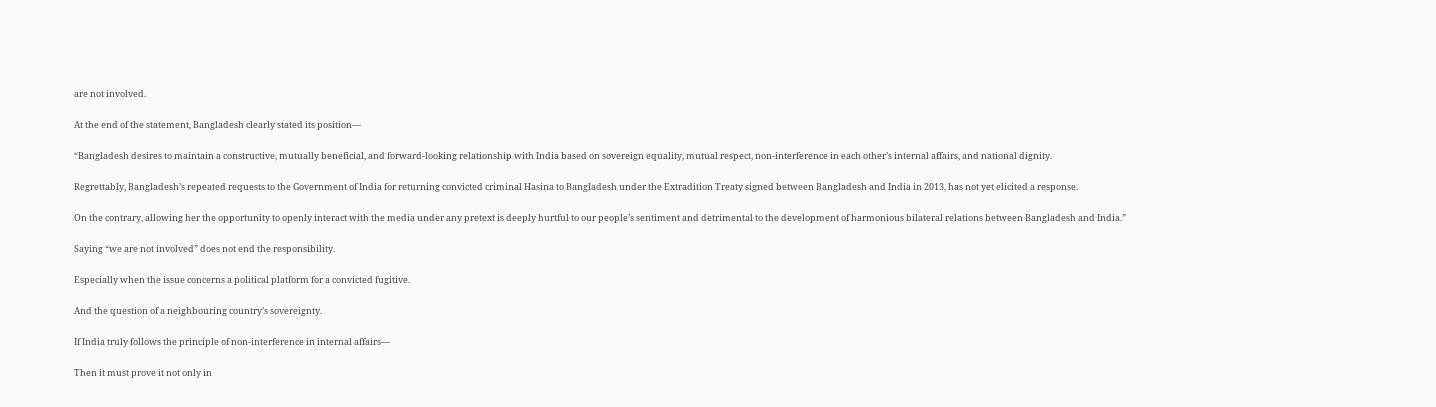are not involved.

At the end of the statement, Bangladesh clearly stated its position—

“Bangladesh desires to maintain a constructive, mutually beneficial, and forward-looking relationship with India based on sovereign equality, mutual respect, non-interference in each other’s internal affairs, and national dignity.

Regrettably, Bangladesh’s repeated requests to the Government of India for returning convicted criminal Hasina to Bangladesh under the Extradition Treaty signed between Bangladesh and India in 2013, has not yet elicited a response.

On the contrary, allowing her the opportunity to openly interact with the media under any pretext is deeply hurtful to our people’s sentiment and detrimental to the development of harmonious bilateral relations between Bangladesh and India.”

Saying “we are not involved” does not end the responsibility.

Especially when the issue concerns a political platform for a convicted fugitive.

And the question of a neighbouring country’s sovereignty.

If India truly follows the principle of non-interference in internal affairs—

Then it must prove it not only in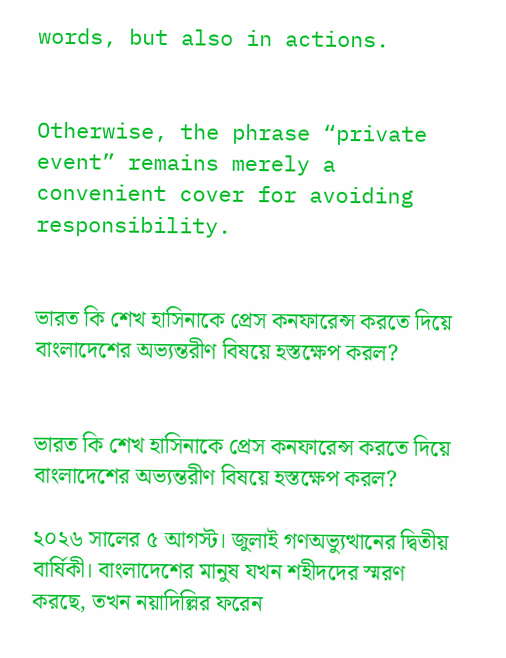words, but also in actions.


Otherwise, the phrase “private event” remains merely a convenient cover for avoiding responsibility.


ভারত কি শেখ হাসিনাকে প্রেস কনফারেন্স করতে দিয়ে বাংলাদেশের অভ্যন্তরীণ বিষয়ে হস্তক্ষেপ করল?


ভারত কি শেখ হাসিনাকে প্রেস কনফারেন্স করতে দিয়ে বাংলাদেশের অভ্যন্তরীণ বিষয়ে হস্তক্ষেপ করল?

২০২৬ সালের ৫ আগস্ট। জুলাই গণঅভ্যুত্থানের দ্বিতীয় বার্ষিকী। বাংলাদেশের মানুষ যখন শহীদদের স্মরণ করছে, তখন নয়াদিল্লির ফরেন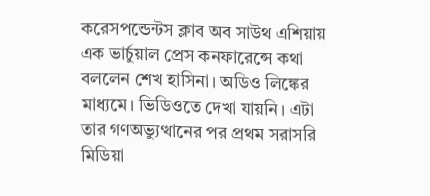করেসপন্ডেন্টস ক্লাব অব সাউথ এশিয়ায় এক ভার্চুয়াল প্রেস কনফারেন্সে কথা বললেন শেখ হাসিনা। অডিও লিঙ্কের মাধ্যমে। ভিডিওতে দেখা যায়নি। এটা তার গণঅভ্যুত্থানের পর প্রথম সরাসরি মিডিয়া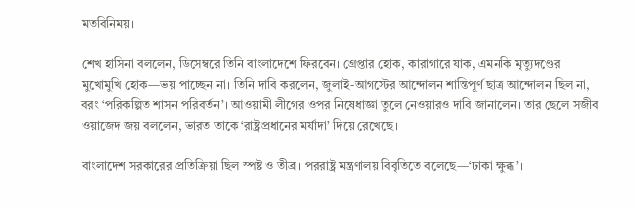মতবিনিময়।

শেখ হাসিনা বললেন, ডিসেম্বরে তিনি বাংলাদেশে ফিরবেন। গ্রেপ্তার হোক, কারাগারে যাক, এমনকি মৃত্যুদণ্ডের মুখোমুখি হোক—ভয় পাচ্ছেন না। তিনি দাবি করলেন, জুলাই-আগস্টের আন্দোলন শান্তিপূর্ণ ছাত্র আন্দোলন ছিল না, বরং ‘পরিকল্পিত শাসন পরিবর্তন’। আওয়ামী লীগের ওপর নিষেধাজ্ঞা তুলে নেওয়ারও দাবি জানালেন। তার ছেলে সজীব ওয়াজেদ জয় বললেন, ভারত তাকে ‘রাষ্ট্রপ্রধানের মর্যাদা’ দিয়ে রেখেছে।

বাংলাদেশ সরকারের প্রতিক্রিয়া ছিল স্পষ্ট ও তীব্র। পররাষ্ট্র মন্ত্রণালয় বিবৃতিতে বলেছে—‘ঢাকা ক্ষুব্ধ’।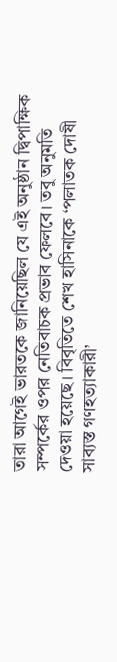তারা আগেই ভারতকে জানিয়েছিল যে এই অনুষ্ঠান দ্বিপাক্ষিক সম্পর্কের ওপর নেতিবাচক প্রভাব ফেলবে। তবু অনুমতি দেওয়া হয়েছে। বিবৃতিতে শেখ হাসিনাকে ‘পলাতক দোষী সাব্যস্ত গণহত্যাকারী’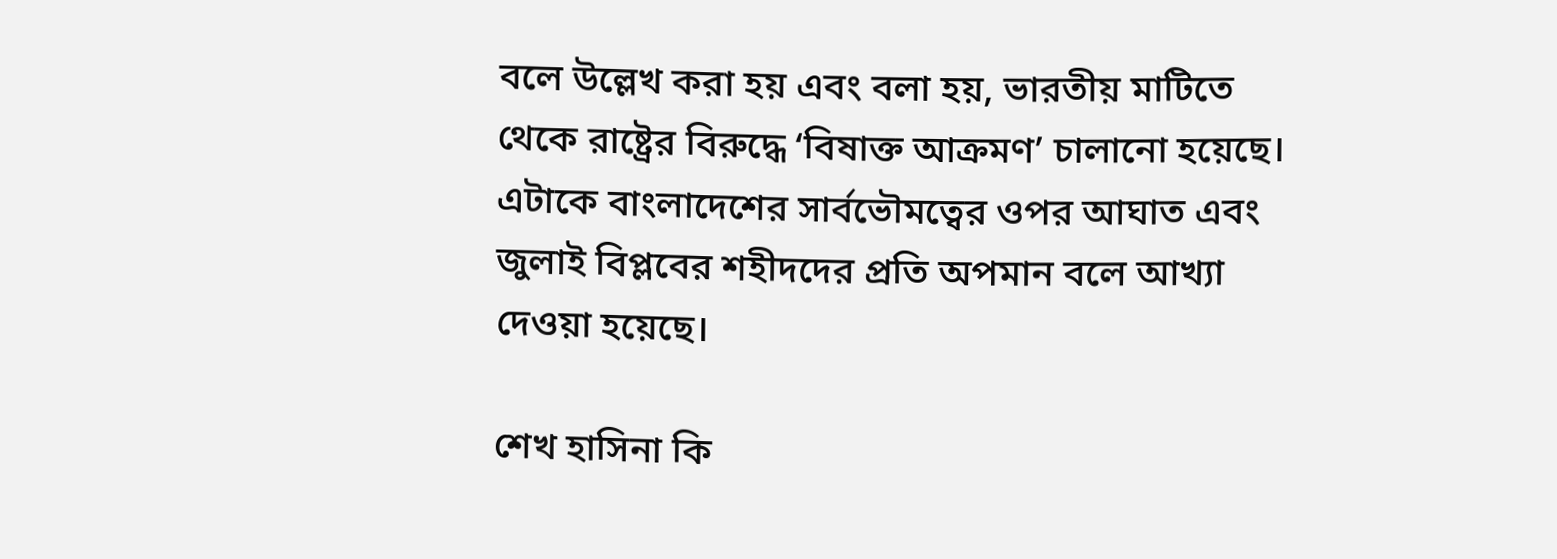বলে উল্লেখ করা হয় এবং বলা হয়, ভারতীয় মাটিতে থেকে রাষ্ট্রের বিরুদ্ধে ‘বিষাক্ত আক্রমণ’ চালানো হয়েছে। এটাকে বাংলাদেশের সার্বভৌমত্বের ওপর আঘাত এবং জুলাই বিপ্লবের শহীদদের প্রতি অপমান বলে আখ্যা দেওয়া হয়েছে।

শেখ হাসিনা কি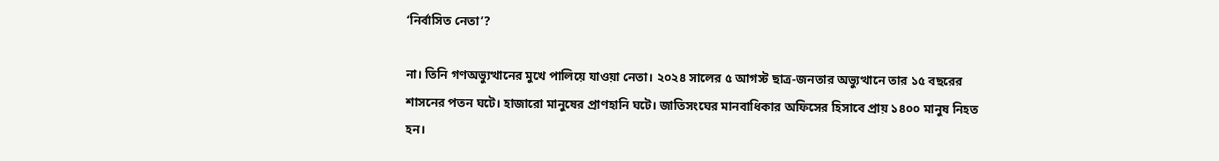‘নির্বাসিত নেতা’?

না। তিনি গণঅভ্যুত্থানের মুখে পালিয়ে যাওয়া নেতা। ২০২৪ সালের ৫ আগস্ট ছাত্র-জনতার অভ্যুত্থানে তার ১৫ বছরের শাসনের পতন ঘটে। হাজারো মানুষের প্রাণহানি ঘটে। জাতিসংঘের মানবাধিকার অফিসের হিসাবে প্রায় ১৪০০ মানুষ নিহত হন।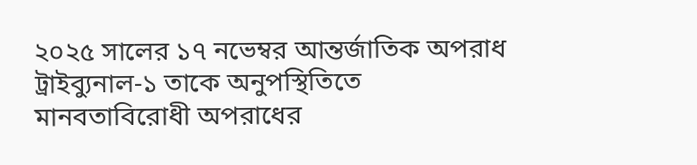২০২৫ সালের ১৭ নভেম্বর আন্তর্জাতিক অপরাধ ট্রাইব্যুনাল-১ তাকে অনুপস্থিতিতে মানবতাবিরোধী অপরাধের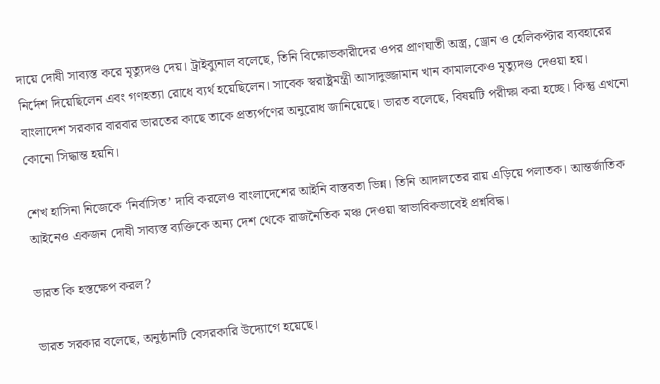দায়ে দোষী সাব্যস্ত করে মৃত্যুদণ্ড দেয়। ট্রাইব্যুনাল বলেছে, তিনি বিক্ষোভকারীদের ওপর প্রাণঘাতী অস্ত্র, ড্রোন ও হেলিকপ্টার ব্যবহারের নির্দেশ দিয়েছিলেন এবং গণহত্যা রোধে ব্যর্থ হয়েছিলেন। সাবেক স্বরাষ্ট্রমন্ত্রী আসাদুজ্জামান খান কামালকেও মৃত্যুদণ্ড দেওয়া হয়। বাংলাদেশ সরকার বারবার ভারতের কাছে তাকে প্রত্যর্পণের অনুরোধ জানিয়েছে। ভারত বলেছে, বিষয়টি পরীক্ষা করা হচ্ছে। কিন্তু এখনো কোনো সিদ্ধান্ত হয়নি।

শেখ হাসিনা নিজেকে ‘নির্বাসিত’ দাবি করলেও বাংলাদেশের আইনি বাস্তবতা ভিন্ন। তিনি আদালতের রায় এড়িয়ে পলাতক। আন্তর্জাতিক আইনেও একজন দোষী সাব্যস্ত ব্যক্তিকে অন্য দেশ থেকে রাজনৈতিক মঞ্চ দেওয়া স্বাভাবিকভাবেই প্রশ্নবিদ্ধ।

ভারত কি হস্তক্ষেপ করল?

ভারত সরকার বলেছে, অনুষ্ঠানটি বেসরকারি উদ্যোগে হয়েছে।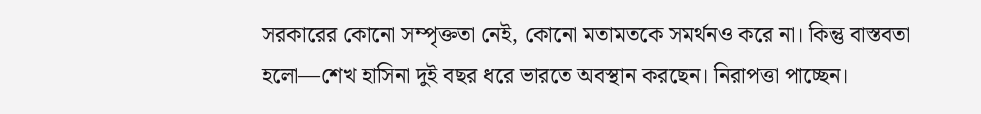সরকারের কোনো সম্পৃক্ততা নেই, কোনো মতামতকে সমর্থনও করে না। কিন্তু বাস্তবতা হলো—শেখ হাসিনা দুই বছর ধরে ভারতে অবস্থান করছেন। নিরাপত্তা পাচ্ছেন।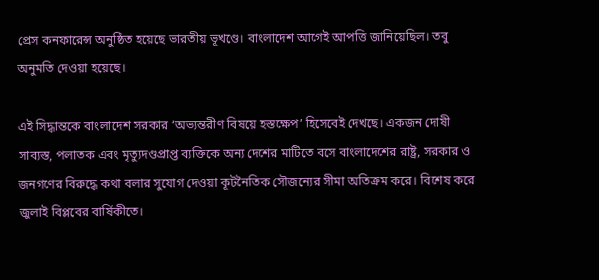প্রেস কনফারেন্স অনুষ্ঠিত হয়েছে ভারতীয় ভূখণ্ডে। বাংলাদেশ আগেই আপত্তি জানিয়েছিল। তবু অনুমতি দেওয়া হয়েছে।

এই সিদ্ধান্তকে বাংলাদেশ সরকার ‘অভ্যন্তরীণ বিষয়ে হস্তক্ষেপ’ হিসেবেই দেখছে। একজন দোষী সাব্যস্ত, পলাতক এবং মৃত্যুদণ্ডপ্রাপ্ত ব্যক্তিকে অন্য দেশের মাটিতে বসে বাংলাদেশের রাষ্ট্র, সরকার ও জনগণের বিরুদ্ধে কথা বলার সুযোগ দেওয়া কূটনৈতিক সৌজন্যের সীমা অতিক্রম করে। বিশেষ করে জুলাই বিপ্লবের বার্ষিকীতে।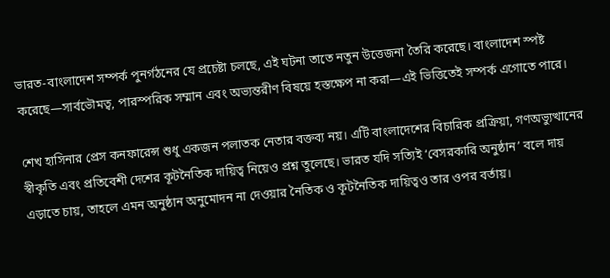ভারত-বাংলাদেশ সম্পর্ক পুনর্গঠনের যে প্রচেষ্টা চলছে, এই ঘটনা তাতে নতুন উত্তেজনা তৈরি করেছে। বাংলাদেশ স্পষ্ট করেছে—সার্বভৌমত্ব, পারস্পরিক সম্মান এবং অভ্যন্তরীণ বিষয়ে হস্তক্ষেপ না করা—এই ভিত্তিতেই সম্পর্ক এগোতে পারে।

শেখ হাসিনার প্রেস কনফারেন্স শুধু একজন পলাতক নেতার বক্তব্য নয়। এটি বাংলাদেশের বিচারিক প্রক্রিয়া, গণঅভ্যুত্থানের স্বীকৃতি এবং প্রতিবেশী দেশের কূটনৈতিক দায়িত্ব নিয়েও প্রশ্ন তুলেছে। ভারত যদি সত্যিই ‘বেসরকারি অনুষ্ঠান’ বলে দায় এড়াতে চায়, তাহলে এমন অনুষ্ঠান অনুমোদন না দেওয়ার নৈতিক ও কূটনৈতিক দায়িত্বও তার ওপর বর্তায়।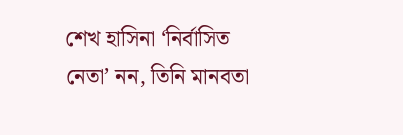শেখ হাসিনা ‘নির্বাসিত নেতা’ নন, তিনি মানবতা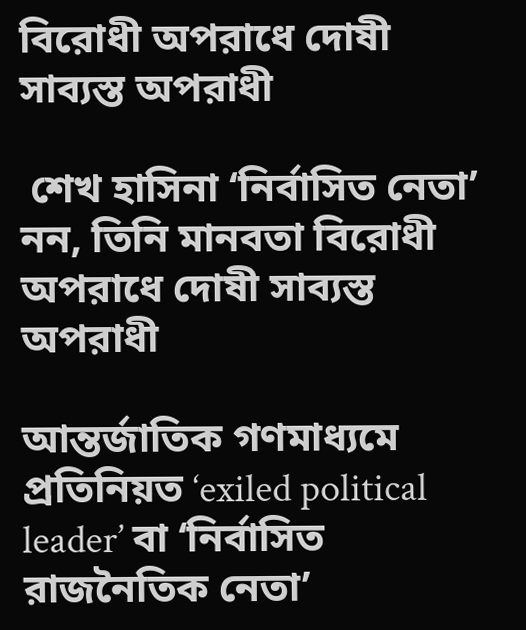বিরোধী অপরাধে দোষী সাব্যস্ত অপরাধী

 শেখ হাসিনা ‘নির্বাসিত নেতা’ নন, তিনি মানবতা বিরোধী অপরাধে দোষী সাব্যস্ত অপরাধী

আন্তর্জাতিক গণমাধ্যমে প্রতিনিয়ত ‘exiled political leader’ বা ‘নির্বাসিত রাজনৈতিক নেতা’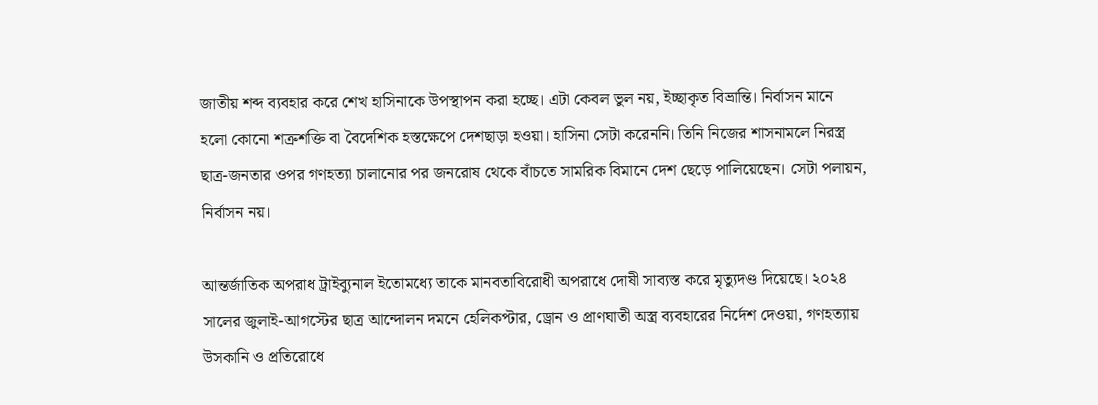জাতীয় শব্দ ব্যবহার করে শেখ হাসিনাকে উপস্থাপন করা হচ্ছে। এটা কেবল ভুল নয়, ইচ্ছাকৃত বিভ্রান্তি। নির্বাসন মানে হলো কোনো শত্রুশক্তি বা বৈদেশিক হস্তক্ষেপে দেশছাড়া হওয়া। হাসিনা সেটা করেননি। তিনি নিজের শাসনামলে নিরস্ত্র ছাত্র-জনতার ওপর গণহত্যা চালানোর পর জনরোষ থেকে বাঁচতে সামরিক বিমানে দেশ ছেড়ে পালিয়েছেন। সেটা পলায়ন, নির্বাসন নয়।

আন্তর্জাতিক অপরাধ ট্রাইব্যুনাল ইতোমধ্যে তাকে মানবতাবিরোধী অপরাধে দোষী সাব্যস্ত করে মৃত্যুদণ্ড দিয়েছে। ২০২৪ সালের জুলাই-আগস্টের ছাত্র আন্দোলন দমনে হেলিকপ্টার, ড্রোন ও প্রাণঘাতী অস্ত্র ব্যবহারের নির্দেশ দেওয়া, গণহত্যায় উসকানি ও প্রতিরোধে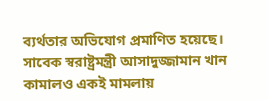ব্যর্থতার অভিযোগ প্রমাণিত হয়েছে। সাবেক স্বরাষ্ট্রমন্ত্রী আসাদুজ্জামান খান কামালও একই মামলায়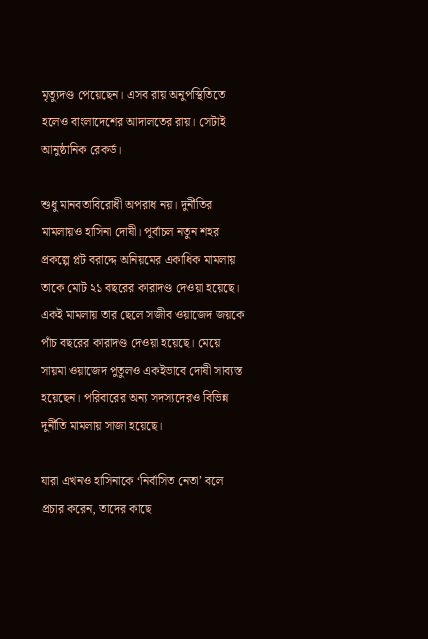মৃত্যুদণ্ড পেয়েছেন। এসব রায় অনুপস্থিতিতে হলেও বাংলাদেশের আদালতের রায়। সেটাই আনুষ্ঠানিক রেকর্ড।

শুধু মানবতাবিরোধী অপরাধ নয়। দুর্নীতির মামলায়ও হাসিনা দোষী। পূর্বাচল নতুন শহর প্রকল্পে প্লট বরাদ্দে অনিয়মের একাধিক মামলায় তাকে মোট ২১ বছরের কারাদণ্ড দেওয়া হয়েছে। একই মামলায় তার ছেলে সজীব ওয়াজেদ জয়কে পাঁচ বছরের কারাদণ্ড দেওয়া হয়েছে। মেয়ে সায়মা ওয়াজেদ পুতুলও একইভাবে দোষী সাব্যস্ত হয়েছেন। পরিবারের অন্য সদস্যদেরও বিভিন্ন দুর্নীতি মামলায় সাজা হয়েছে।

যারা এখনও হাসিনাকে ‘নির্বাসিত নেতা’ বলে প্রচার করেন, তাদের কাছে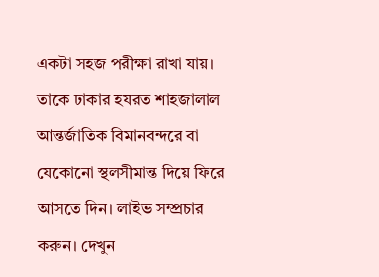একটা সহজ পরীক্ষা রাখা যায়। তাকে ঢাকার হযরত শাহজালাল আন্তর্জাতিক বিমানবন্দরে বা যেকোনো স্থলসীমান্ত দিয়ে ফিরে আসতে দিন। লাইভ সম্প্রচার করুন। দেখুন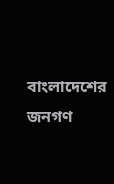বাংলাদেশের জনগণ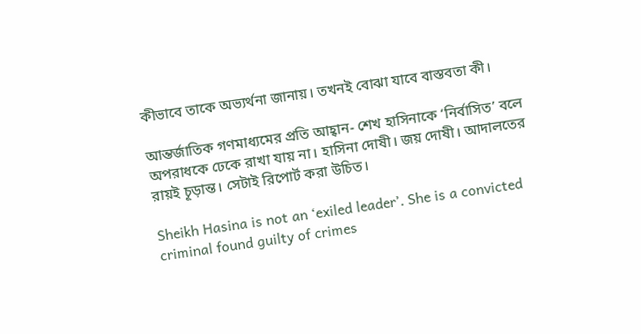কীভাবে তাকে অভ্যর্থনা জানায়। তখনই বোঝা যাবে বাস্তবতা কী।

আন্তর্জাতিক গণমাধ্যমের প্রতি আহ্বান- শেখ হাসিনাকে ‘নির্বাসিত’ বলে অপরাধকে ঢেকে রাখা যায় না। হাসিনা দোষী। জয় দোষী। আদালতের রায়ই চূড়ান্ত। সেটাই রিপোর্ট করা উচিত।

Sheikh Hasina is not an ‘exiled leader’. She is a convicted criminal found guilty of crimes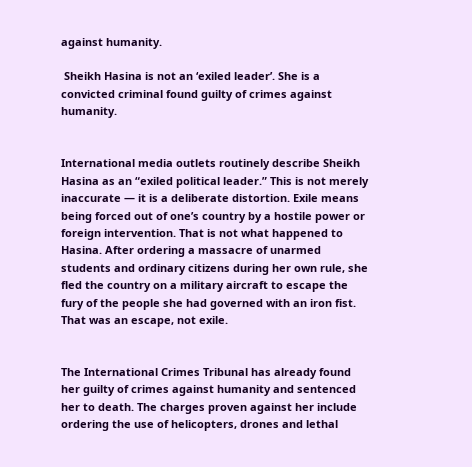against humanity.

 Sheikh Hasina is not an ‘exiled leader’. She is a convicted criminal found guilty of crimes against humanity.


International media outlets routinely describe Sheikh Hasina as an “exiled political leader.” This is not merely inaccurate — it is a deliberate distortion. Exile means being forced out of one’s country by a hostile power or foreign intervention. That is not what happened to Hasina. After ordering a massacre of unarmed students and ordinary citizens during her own rule, she fled the country on a military aircraft to escape the fury of the people she had governed with an iron fist. That was an escape, not exile.


The International Crimes Tribunal has already found her guilty of crimes against humanity and sentenced her to death. The charges proven against her include ordering the use of helicopters, drones and lethal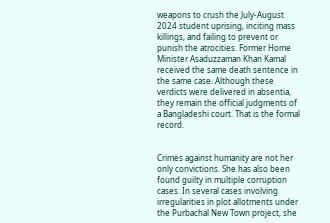weapons to crush the July-August 2024 student uprising, inciting mass killings, and failing to prevent or punish the atrocities. Former Home Minister Asaduzzaman Khan Kamal received the same death sentence in the same case. Although these verdicts were delivered in absentia, they remain the official judgments of a Bangladeshi court. That is the formal record.


Crimes against humanity are not her only convictions. She has also been found guilty in multiple corruption cases. In several cases involving irregularities in plot allotments under the Purbachal New Town project, she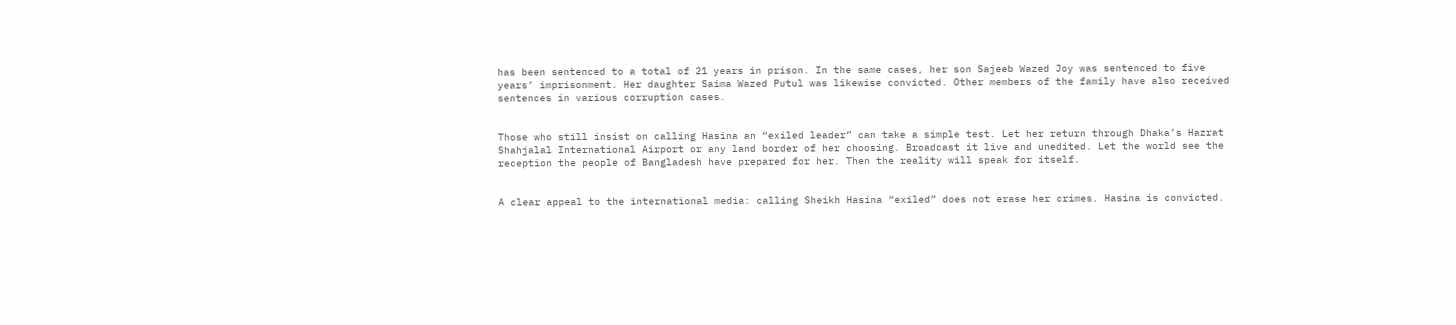has been sentenced to a total of 21 years in prison. In the same cases, her son Sajeeb Wazed Joy was sentenced to five years’ imprisonment. Her daughter Saima Wazed Putul was likewise convicted. Other members of the family have also received sentences in various corruption cases.


Those who still insist on calling Hasina an “exiled leader” can take a simple test. Let her return through Dhaka’s Hazrat Shahjalal International Airport or any land border of her choosing. Broadcast it live and unedited. Let the world see the reception the people of Bangladesh have prepared for her. Then the reality will speak for itself.


A clear appeal to the international media: calling Sheikh Hasina “exiled” does not erase her crimes. Hasina is convicted.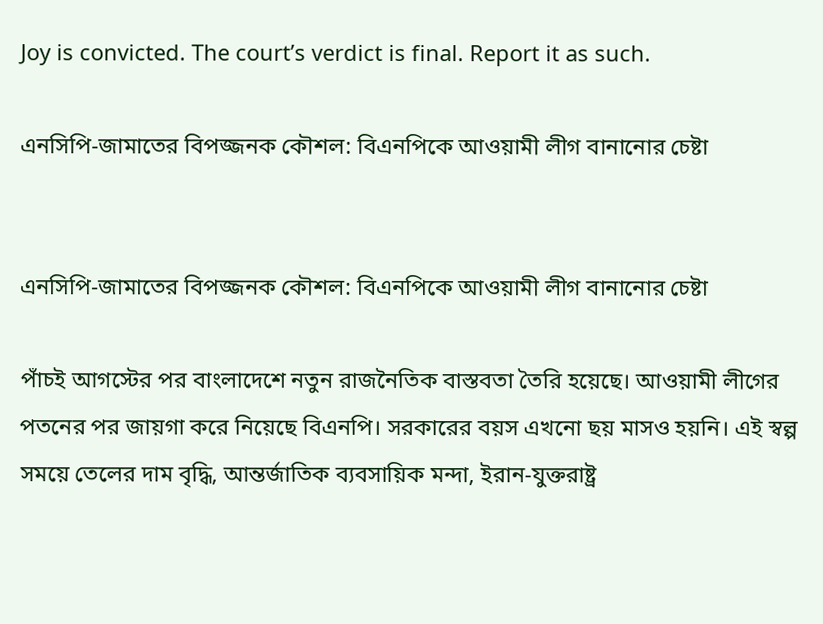Joy is convicted. The court’s verdict is final. Report it as such.

এনসিপি-জামাতের বিপজ্জনক কৌশল: বিএনপিকে আওয়ামী লীগ বানানোর চেষ্টা


এনসিপি-জামাতের বিপজ্জনক কৌশল: বিএনপিকে আওয়ামী লীগ বানানোর চেষ্টা

পাঁচই আগস্টের পর বাংলাদেশে নতুন রাজনৈতিক বাস্তবতা তৈরি হয়েছে। আওয়ামী লীগের পতনের পর জায়গা করে নিয়েছে বিএনপি। সরকারের বয়স এখনো ছয় মাসও হয়নি। এই স্বল্প সময়ে তেলের দাম বৃদ্ধি, আন্তর্জাতিক ব্যবসায়িক মন্দা, ইরান-যুক্তরাষ্ট্র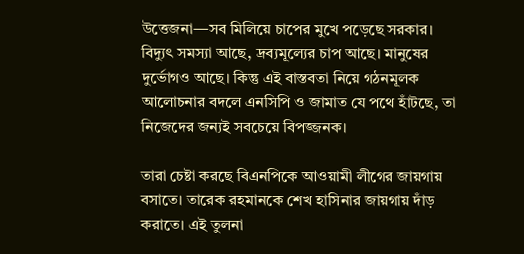উত্তেজনা—সব মিলিয়ে চাপের মুখে পড়েছে সরকার। বিদ্যুৎ সমস্যা আছে, দ্রব্যমূল্যের চাপ আছে। মানুষের দুর্ভোগও আছে। কিন্তু এই বাস্তবতা নিয়ে গঠনমূলক আলোচনার বদলে এনসিপি ও জামাত যে পথে হাঁটছে, তা নিজেদের জন্যই সবচেয়ে বিপজ্জনক।

তারা চেষ্টা করছে বিএনপিকে আওয়ামী লীগের জায়গায় বসাতে। তারেক রহমানকে শেখ হাসিনার জায়গায় দাঁড় করাতে। এই তুলনা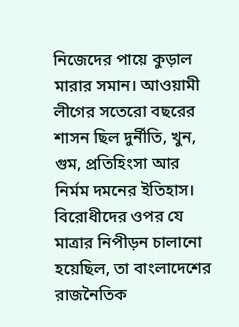নিজেদের পায়ে কুড়াল মারার সমান। আওয়ামী লীগের সতেরো বছরের শাসন ছিল দুর্নীতি, খুন, গুম, প্রতিহিংসা আর নির্মম দমনের ইতিহাস। বিরোধীদের ওপর যে মাত্রার নিপীড়ন চালানো হয়েছিল, তা বাংলাদেশের রাজনৈতিক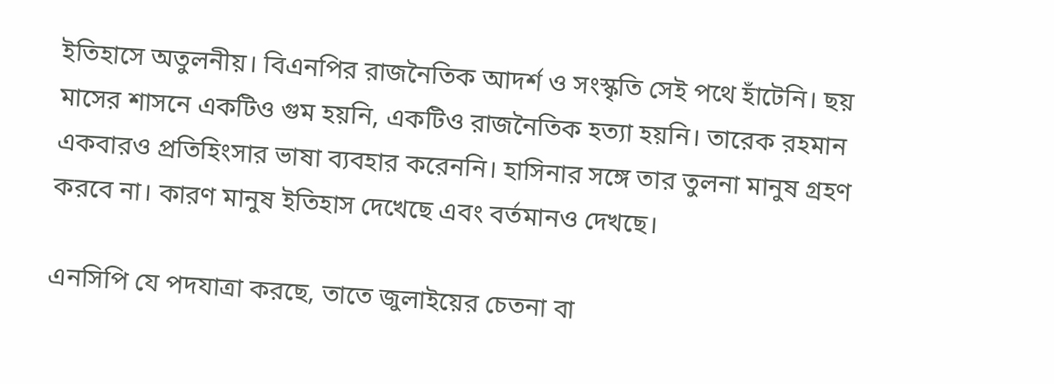ইতিহাসে অতুলনীয়। বিএনপির রাজনৈতিক আদর্শ ও সংস্কৃতি সেই পথে হাঁটেনি। ছয় মাসের শাসনে একটিও গুম হয়নি, একটিও রাজনৈতিক হত্যা হয়নি। তারেক রহমান একবারও প্রতিহিংসার ভাষা ব্যবহার করেননি। হাসিনার সঙ্গে তার তুলনা মানুষ গ্রহণ করবে না। কারণ মানুষ ইতিহাস দেখেছে এবং বর্তমানও দেখছে।

এনসিপি যে পদযাত্রা করছে, তাতে জুলাইয়ের চেতনা বা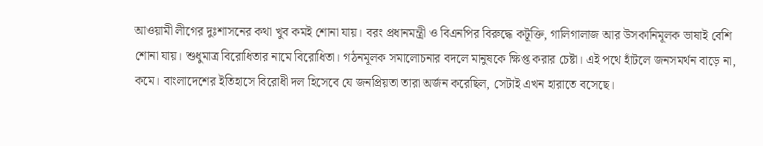আওয়ামী লীগের দুঃশাসনের কথা খুব কমই শোনা যায়। বরং প্রধানমন্ত্রী ও বিএনপির বিরুদ্ধে কটূক্তি, গালিগালাজ আর উসকানিমূলক ভাষাই বেশি শোনা যায়। শুধুমাত্র বিরোধিতার নামে বিরোধিতা। গঠনমূলক সমালোচনার বদলে মানুষকে ক্ষিপ্ত করার চেষ্টা। এই পথে হাঁটলে জনসমর্থন বাড়ে না, কমে। বাংলাদেশের ইতিহাসে বিরোধী দল হিসেবে যে জনপ্রিয়তা তারা অর্জন করেছিল, সেটাই এখন হারাতে বসেছে।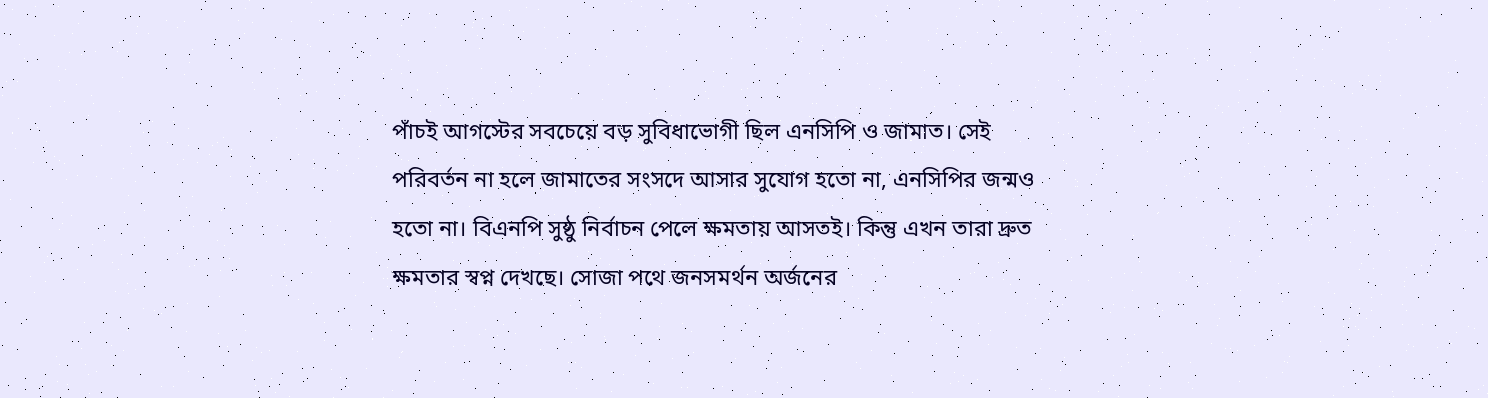পাঁচই আগস্টের সবচেয়ে বড় সুবিধাভোগী ছিল এনসিপি ও জামাত। সেই পরিবর্তন না হলে জামাতের সংসদে আসার সুযোগ হতো না, এনসিপির জন্মও হতো না। বিএনপি সুষ্ঠু নির্বাচন পেলে ক্ষমতায় আসতই। কিন্তু এখন তারা দ্রুত ক্ষমতার স্বপ্ন দেখছে। সোজা পথে জনসমর্থন অর্জনের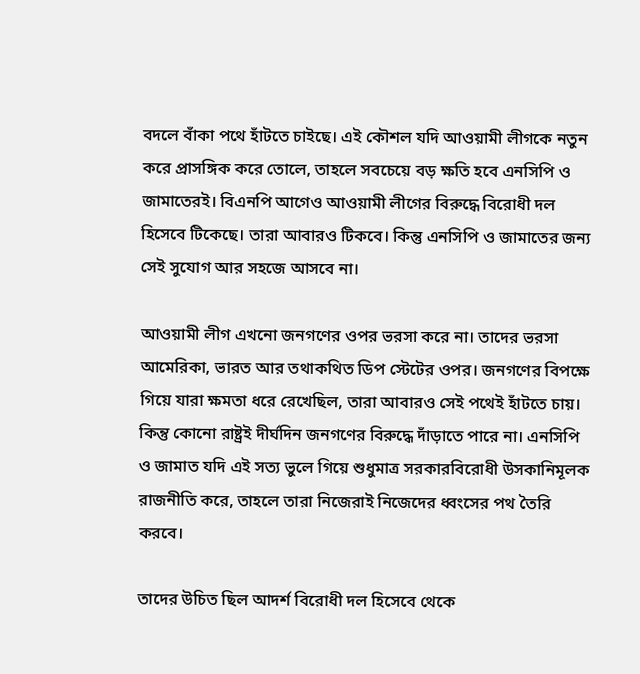বদলে বাঁকা পথে হাঁটতে চাইছে। এই কৌশল যদি আওয়ামী লীগকে নতুন করে প্রাসঙ্গিক করে তোলে, তাহলে সবচেয়ে বড় ক্ষতি হবে এনসিপি ও জামাতেরই। বিএনপি আগেও আওয়ামী লীগের বিরুদ্ধে বিরোধী দল হিসেবে টিকেছে। তারা আবারও টিকবে। কিন্তু এনসিপি ও জামাতের জন্য সেই সুযোগ আর সহজে আসবে না।

আওয়ামী লীগ এখনো জনগণের ওপর ভরসা করে না। তাদের ভরসা আমেরিকা, ভারত আর তথাকথিত ডিপ স্টেটের ওপর। জনগণের বিপক্ষে গিয়ে যারা ক্ষমতা ধরে রেখেছিল, তারা আবারও সেই পথেই হাঁটতে চায়। কিন্তু কোনো রাষ্ট্রই দীর্ঘদিন জনগণের বিরুদ্ধে দাঁড়াতে পারে না। এনসিপি ও জামাত যদি এই সত্য ভুলে গিয়ে শুধুমাত্র সরকারবিরোধী উসকানিমূলক রাজনীতি করে, তাহলে তারা নিজেরাই নিজেদের ধ্বংসের পথ তৈরি করবে।

তাদের উচিত ছিল আদর্শ বিরোধী দল হিসেবে থেকে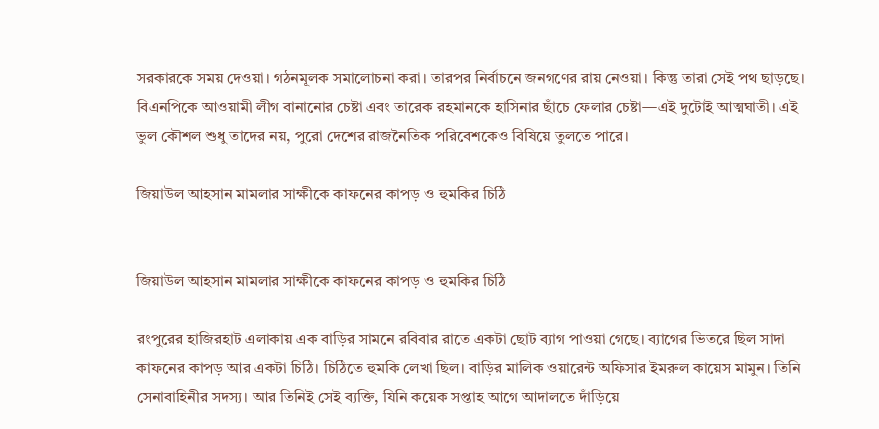সরকারকে সময় দেওয়া। গঠনমূলক সমালোচনা করা। তারপর নির্বাচনে জনগণের রায় নেওয়া। কিন্তু তারা সেই পথ ছাড়ছে। বিএনপিকে আওয়ামী লীগ বানানোর চেষ্টা এবং তারেক রহমানকে হাসিনার ছাঁচে ফেলার চেষ্টা—এই দুটোই আত্মঘাতী। এই ভুল কৌশল শুধু তাদের নয়, পুরো দেশের রাজনৈতিক পরিবেশকেও বিষিয়ে তুলতে পারে।

জিয়াউল আহসান মামলার সাক্ষীকে কাফনের কাপড় ও হুমকির চিঠি


জিয়াউল আহসান মামলার সাক্ষীকে কাফনের কাপড় ও হুমকির চিঠি

রংপুরের হাজিরহাট এলাকায় এক বাড়ির সামনে রবিবার রাতে একটা ছোট ব্যাগ পাওয়া গেছে। ব্যাগের ভিতরে ছিল সাদা কাফনের কাপড় আর একটা চিঠি। চিঠিতে হুমকি লেখা ছিল। বাড়ির মালিক ওয়ারেন্ট অফিসার ইমরুল কায়েস মামুন। তিনি সেনাবাহিনীর সদস্য। আর তিনিই সেই ব্যক্তি, যিনি কয়েক সপ্তাহ আগে আদালতে দাঁড়িয়ে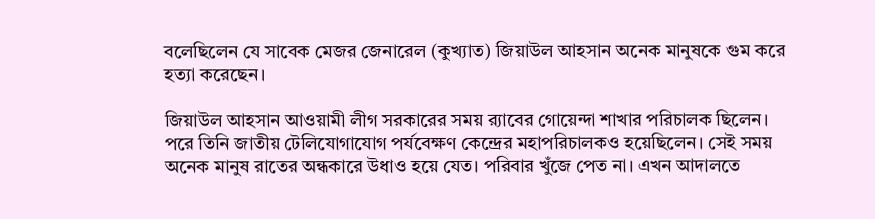বলেছিলেন যে সাবেক মেজর জেনারেল (কুখ্যাত) জিয়াউল আহসান অনেক মানুষকে গুম করে হত্যা করেছেন।

জিয়াউল আহসান আওয়ামী লীগ সরকারের সময় র‌্যাবের গোয়েন্দা শাখার পরিচালক ছিলেন। পরে তিনি জাতীয় টেলিযোগাযোগ পর্যবেক্ষণ কেন্দ্রের মহাপরিচালকও হয়েছিলেন। সেই সময় অনেক মানুষ রাতের অন্ধকারে উধাও হয়ে যেত। পরিবার খুঁজে পেত না। এখন আদালতে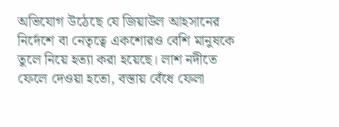অভিযোগ উঠেছে যে জিয়াউল আহসানের নির্দেশে বা নেতৃত্বে একশোরও বেশি মানুষকে তুলে নিয়ে হত্যা করা হয়েছে। লাশ নদীতে ফেলে দেওয়া হতো, বস্তায় বেঁধে ফেলা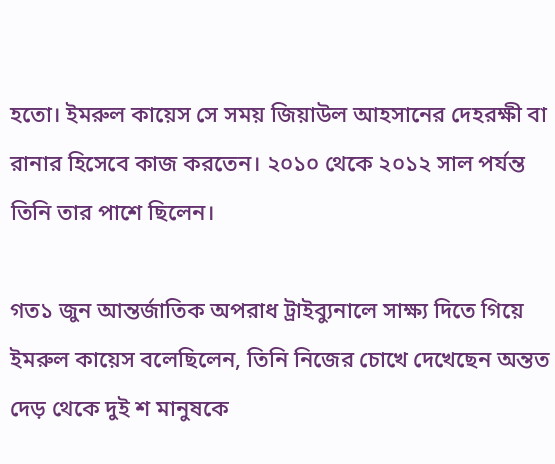হতো। ইমরুল কায়েস সে সময় জিয়াউল আহসানের দেহরক্ষী বা রানার হিসেবে কাজ করতেন। ২০১০ থেকে ২০১২ সাল পর্যন্ত তিনি তার পাশে ছিলেন।

গত১ জুন আন্তর্জাতিক অপরাধ ট্রাইব্যুনালে সাক্ষ্য দিতে গিয়ে ইমরুল কায়েস বলেছিলেন, তিনি নিজের চোখে দেখেছেন অন্তত দেড় থেকে দুই শ মানুষকে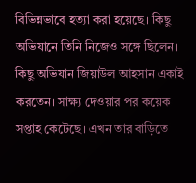বিভিন্নভাবে হত্যা করা হয়েছে। কিছু অভিযানে তিনি নিজেও সঙ্গে ছিলেন। কিছু অভিযান জিয়াউল আহসান একাই করতেন। সাক্ষ্য দেওয়ার পর কয়েক সপ্তাহ কেটেছে। এখন তার বাড়িতে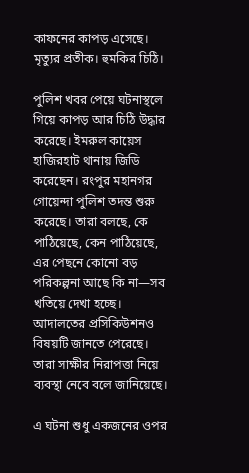কাফনের কাপড় এসেছে। মৃত্যুর প্রতীক। হুমকির চিঠি।

পুলিশ খবর পেয়ে ঘটনাস্থলে গিয়ে কাপড় আর চিঠি উদ্ধার করেছে। ইমরুল কায়েস হাজিরহাট থানায় জিডি করেছেন। রংপুর মহানগর গোয়েন্দা পুলিশ তদন্ত শুরু করেছে। তারা বলছে, কে পাঠিয়েছে, কেন পাঠিয়েছে, এর পেছনে কোনো বড় পরিকল্পনা আছে কি না—সব খতিয়ে দেখা হচ্ছে। আদালতের প্রসিকিউশনও বিষয়টি জানতে পেরেছে। তারা সাক্ষীর নিরাপত্তা নিয়ে ব্যবস্থা নেবে বলে জানিয়েছে।

এ ঘটনা শুধু একজনের ওপর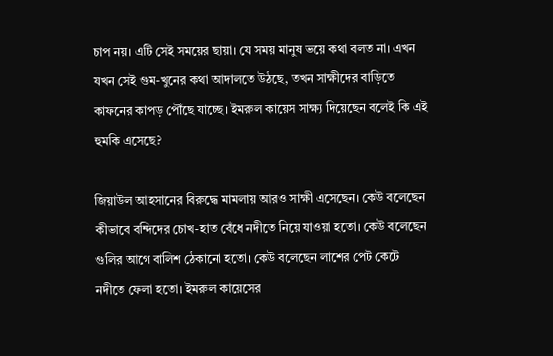চাপ নয়। এটি সেই সময়ের ছায়া। যে সময় মানুষ ভয়ে কথা বলত না। এখন যখন সেই গুম-খুনের কথা আদালতে উঠছে, তখন সাক্ষীদের বাড়িতে কাফনের কাপড় পৌঁছে যাচ্ছে। ইমরুল কায়েস সাক্ষ্য দিয়েছেন বলেই কি এই হুমকি এসেছে?

জিয়াউল আহসানের বিরুদ্ধে মামলায় আরও সাক্ষী এসেছেন। কেউ বলেছেন কীভাবে বন্দিদের চোখ-হাত বেঁধে নদীতে নিয়ে যাওয়া হতো। কেউ বলেছেন গুলির আগে বালিশ ঠেকানো হতো। কেউ বলেছেন লাশের পেট কেটে নদীতে ফেলা হতো। ইমরুল কায়েসের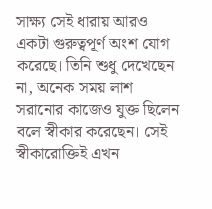সাক্ষ্য সেই ধারায় আরও একটা গুরুত্বপূর্ণ অংশ যোগ করেছে। তিনি শুধু দেখেছেন না, অনেক সময় লাশ সরানোর কাজেও যুক্ত ছিলেন বলে স্বীকার করেছেন। সেই স্বীকারোক্তিই এখন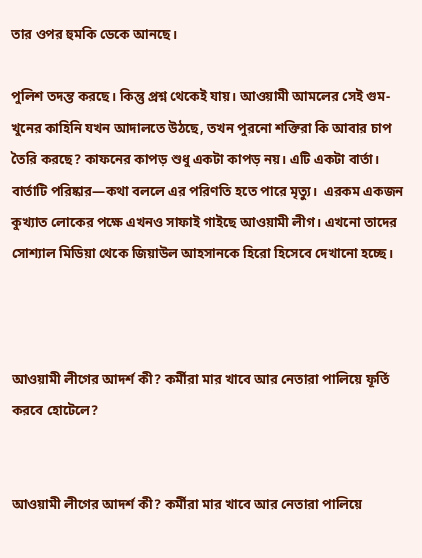তার ওপর হুমকি ডেকে আনছে।

পুলিশ তদন্ত করছে। কিন্তু প্রশ্ন থেকেই যায়। আওয়ামী আমলের সেই গুম-খুনের কাহিনি যখন আদালতে উঠছে, তখন পুরনো শক্তিরা কি আবার চাপ তৈরি করছে? কাফনের কাপড় শুধু একটা কাপড় নয়। এটি একটা বার্তা। বার্তাটি পরিষ্কার—কথা বললে এর পরিণতি হতে পারে মৃত্যু।  এরকম একজন কুখ্যাত লোকের পক্ষে এখনও সাফাই গাইছে আওয়ামী লীগ। এখনো তাদের সোশ্যাল মিডিয়া থেকে জিয়াউল আহসানকে হিরো হিসেবে দেখানো হচ্ছে।



আওয়ামী লীগের আদর্শ কী? কর্মীরা মার খাবে আর নেতারা পালিয়ে ফূর্তি করবে হোটেলে?


আওয়ামী লীগের আদর্শ কী? কর্মীরা মার খাবে আর নেতারা পালিয়ে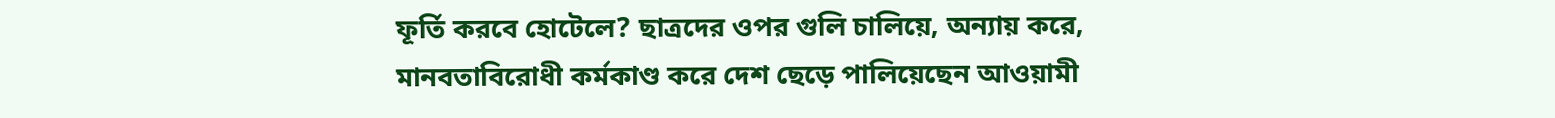ফূর্তি করবে হোটেলে? ছাত্রদের ওপর গুলি চালিয়ে, অন্যায় করে, মানবতাবিরোধী কর্মকাণ্ড করে দেশ ছেড়ে পালিয়েছেন আওয়ামী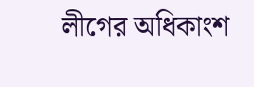লীগের অধিকাংশ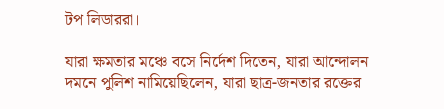টপ লিডাররা।

যারা ক্ষমতার মঞ্চে বসে নির্দেশ দিতেন, যারা আন্দোলন দমনে পুলিশ নামিয়েছিলেন, যারা ছাত্র-জনতার রক্তের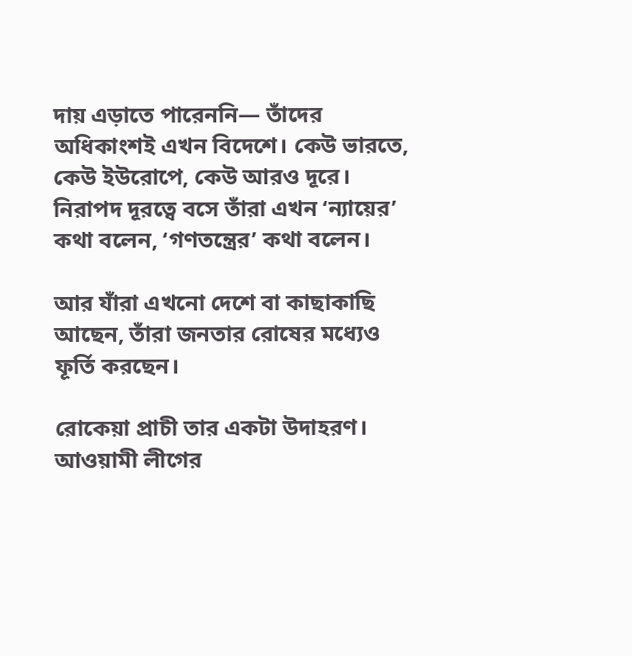দায় এড়াতে পারেননি— তাঁদের অধিকাংশই এখন বিদেশে। কেউ ভারতে, কেউ ইউরোপে, কেউ আরও দূরে। নিরাপদ দূরত্বে বসে তাঁরা এখন ‘ন্যায়ের’ কথা বলেন, ‘গণতন্ত্রের’ কথা বলেন।

আর যাঁরা এখনো দেশে বা কাছাকাছি আছেন, তাঁরা জনতার রোষের মধ্যেও ফূর্তি করছেন।

রোকেয়া প্রাচী তার একটা উদাহরণ। আওয়ামী লীগের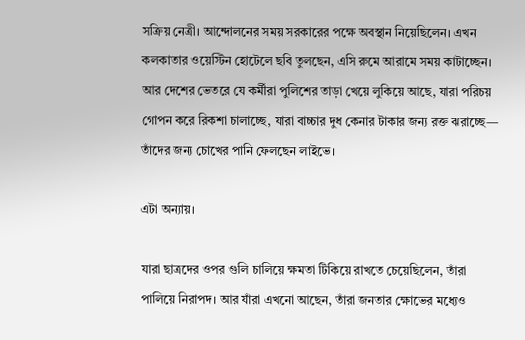সক্রিয় নেত্রী। আন্দোলনের সময় সরকারের পক্ষে অবস্থান নিয়েছিলেন। এখন কলকাতার ওয়েস্টিন হোটেলে ছবি তুলছেন, এসি রুমে আরামে সময় কাটাচ্ছেন। আর দেশের ভেতরে যে কর্মীরা পুলিশের তাড়া খেয়ে লুকিয়ে আছে, যারা পরিচয় গোপন করে রিকশা চালাচ্ছে, যারা বাচ্চার দুধ কেনার টাকার জন্য রক্ত ঝরাচ্ছে— তাঁদের জন্য চোখের পানি ফেলছেন লাইভে।

এটা অন্যায়।

যারা ছাত্রদের ওপর গুলি চালিয়ে ক্ষমতা টিকিয়ে রাখতে চেয়েছিলেন, তাঁরা পালিয়ে নিরাপদ। আর যাঁরা এখনো আছেন, তাঁরা জনতার ক্ষোভের মধ্যেও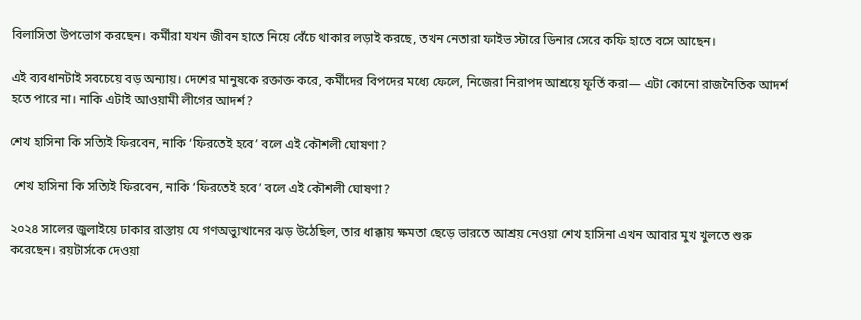বিলাসিতা উপভোগ করছেন। কর্মীরা যখন জীবন হাতে নিয়ে বেঁচে থাকার লড়াই করছে, তখন নেতারা ফাইভ স্টারে ডিনার সেরে কফি হাতে বসে আছেন।

এই ব্যবধানটাই সবচেয়ে বড় অন্যায়। দেশের মানুষকে রক্তাক্ত করে, কর্মীদের বিপদের মধ্যে ফেলে, নিজেরা নিরাপদ আশ্রয়ে ফূর্তি করা— এটা কোনো রাজনৈতিক আদর্শ হতে পারে না। নাকি এটাই আওয়ামী লীগের আদর্শ?

শেখ হাসিনা কি সত্যিই ফিরবেন, নাকি ‘ফিরতেই হবে’ বলে এই কৌশলী ঘোষণা?

 শেখ হাসিনা কি সত্যিই ফিরবেন, নাকি ‘ফিরতেই হবে’ বলে এই কৌশলী ঘোষণা?

২০২৪ সালের জুলাইয়ে ঢাকার রাস্তায় যে গণঅভ্যুত্থানের ঝড় উঠেছিল, তার ধাক্কায় ক্ষমতা ছেড়ে ভারতে আশ্রয় নেওয়া শেখ হাসিনা এখন আবার মুখ খুলতে শুরু করেছেন। রয়টার্সকে দেওয়া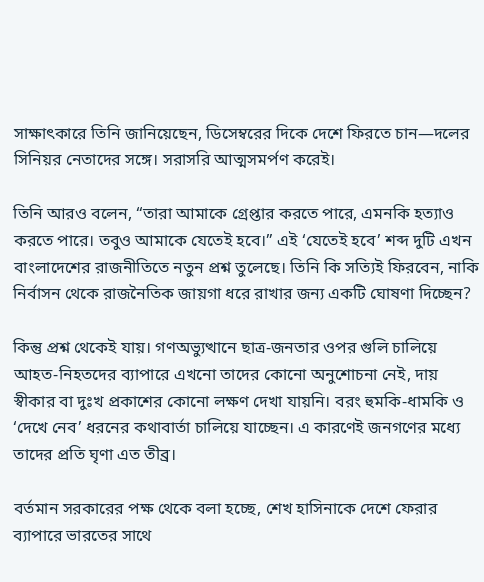সাক্ষাৎকারে তিনি জানিয়েছেন, ডিসেম্বরের দিকে দেশে ফিরতে চান—দলের সিনিয়র নেতাদের সঙ্গে। সরাসরি আত্মসমর্পণ করেই।

তিনি আরও বলেন, “তারা আমাকে গ্রেপ্তার করতে পারে, এমনকি হত্যাও করতে পারে। তবুও আমাকে যেতেই হবে।” এই ‘যেতেই হবে’ শব্দ দুটি এখন বাংলাদেশের রাজনীতিতে নতুন প্রশ্ন তুলেছে। তিনি কি সত্যিই ফিরবেন, নাকি নির্বাসন থেকে রাজনৈতিক জায়গা ধরে রাখার জন্য একটি ঘোষণা দিচ্ছেন?

কিন্তু প্রশ্ন থেকেই যায়। গণঅভ্যুত্থানে ছাত্র-জনতার ওপর গুলি চালিয়ে আহত-নিহতদের ব্যাপারে এখনো তাদের কোনো অনুশোচনা নেই, দায় স্বীকার বা দুঃখ প্রকাশের কোনো লক্ষণ দেখা যায়নি। বরং হুমকি-ধামকি ও ‘দেখে নেব’ ধরনের কথাবার্তা চালিয়ে যাচ্ছেন। এ কারণেই জনগণের মধ্যে তাদের প্রতি ঘৃণা এত তীব্র।

বর্তমান সরকারের পক্ষ থেকে বলা হচ্ছে, শেখ হাসিনাকে দেশে ফেরার ব্যাপারে ভারতের সাথে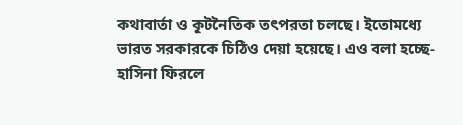কথাবার্তা ও কূটনৈতিক তৎপরতা চলছে। ইতোমধ্যে ভারত সরকারকে চিঠিও দেয়া হয়েছে। এও বলা হচ্ছে- হাসিনা ফিরলে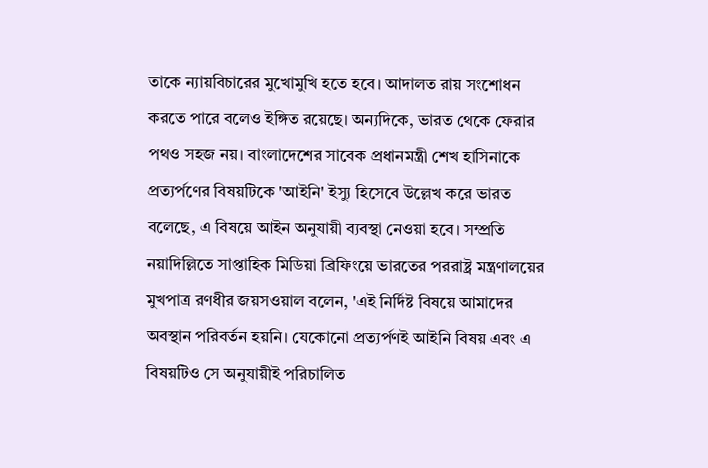তাকে ন্যায়বিচারের মুখোমুখি হতে হবে। আদালত রায় সংশোধন করতে পারে বলেও ইঙ্গিত রয়েছে। অন্যদিকে, ভারত থেকে ফেরার পথও সহজ নয়। বাংলাদেশের সাবেক প্রধানমন্ত্রী শেখ হাসিনাকে প্রত্যর্পণের বিষয়টিকে 'আইনি' ইস্যু হিসেবে উল্লেখ করে ভারত বলেছে, এ বিষয়ে আইন অনুযায়ী ব্যবস্থা নেওয়া হবে। সম্প্রতি নয়াদিল্লিতে সাপ্তাহিক মিডিয়া ব্রিফিংয়ে ভারতের পররাষ্ট্র মন্ত্রণালয়ের মুখপাত্র রণধীর জয়সওয়াল বলেন, 'এই নির্দিষ্ট বিষয়ে আমাদের অবস্থান পরিবর্তন হয়নি। যেকোনো প্রত্যর্পণই আইনি বিষয় এবং এ বিষয়টিও সে অনুযায়ীই পরিচালিত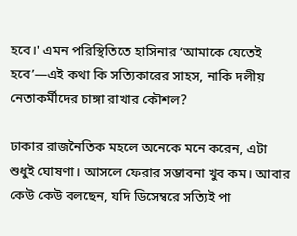হবে।' এমন পরিস্থিতিতে হাসিনার ‘আমাকে যেতেই হবে’—এই কথা কি সত্যিকারের সাহস, নাকি দলীয় নেতাকর্মীদের চাঙ্গা রাখার কৌশল?

ঢাকার রাজনৈতিক মহলে অনেকে মনে করেন, এটা শুধুই ঘোষণা। আসলে ফেরার সম্ভাবনা খুব কম। আবার কেউ কেউ বলছেন, যদি ডিসেম্বরে সত্যিই পা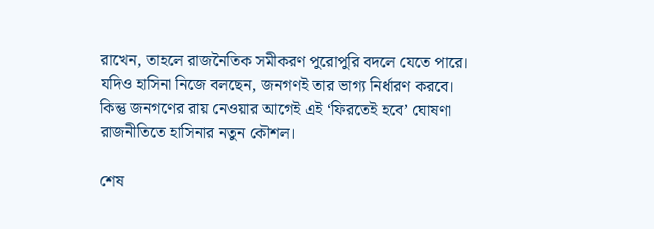রাখেন, তাহলে রাজনৈতিক সমীকরণ পুরোপুরি বদলে যেতে পারে। যদিও হাসিনা নিজে বলছেন, জনগণই তার ভাগ্য নির্ধারণ করবে। কিন্তু জনগণের রায় নেওয়ার আগেই এই ‘ফিরতেই হবে’ ঘোষণা রাজনীতিতে হাসিনার নতুন কৌশল।

শেষ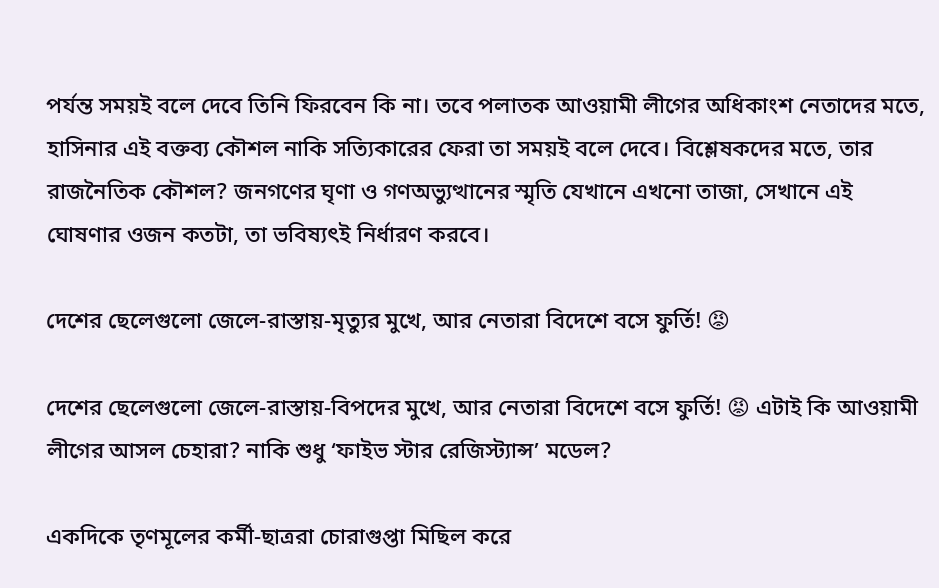পর্যন্ত সময়ই বলে দেবে তিনি ফিরবেন কি না। তবে পলাতক আওয়ামী লীগের অধিকাংশ নেতাদের মতে, হাসিনার এই বক্তব্য কৌশল নাকি সত্যিকারের ফেরা তা সময়ই বলে দেবে। বিশ্লেষকদের মতে, তার রাজনৈতিক কৌশল? জনগণের ঘৃণা ও গণঅভ্যুত্থানের স্মৃতি যেখানে এখনো তাজা, সেখানে এই ঘোষণার ওজন কতটা, তা ভবিষ্যৎই নির্ধারণ করবে।

দেশের ছেলেগুলো জেলে-রাস্তায়-মৃত্যুর মুখে, আর নেতারা বিদেশে বসে ফুর্তি! 😡

দেশের ছেলেগুলো জেলে-রাস্তায়-বিপদের মুখে, আর নেতারা বিদেশে বসে ফুর্তি! 😡 এটাই কি আওয়ামী লীগের আসল চেহারা? নাকি শুধু ‘ফাইভ স্টার রেজিস্ট্যান্স’ মডেল?

একদিকে তৃণমূলের কর্মী-ছাত্ররা চোরাগুপ্তা মিছিল করে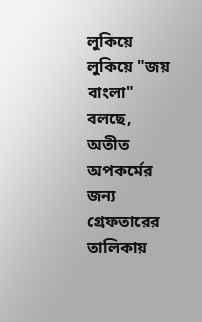লুকিয়ে লুকিয়ে "জয় বাংলা" বলছে, অতীত অপকর্মের জন্য গ্রেফতারের তালিকায়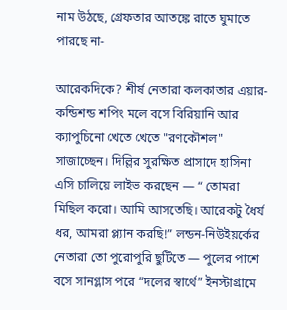নাম উঠছে, গ্রেফতার আতঙ্কে রাতে ঘুমাতে পারছে না-

আরেকদিকে? শীর্ষ নেতারা কলকাতার এয়ার-কন্ডিশন্ড শপিং মলে বসে বিরিয়ানি আর ক্যাপুচিনো খেতে খেতে "রণকৌশল" সাজাচ্ছেন। দিল্লির সুরক্ষিত প্রাসাদে হাসিনা এসি চালিয়ে লাইভ করছেন — “ তোমরা মিছিল করো। আমি আসতেছি। আরেকটু ধৈর্য ধর, আমরা প্ল্যান করছি!” লন্ডন-নিউইয়র্কের নেতারা তো পুরোপুরি ছুটিতে — পুলের পাশে বসে সানগ্লাস পরে “দলের স্বার্থে” ইনস্টাগ্রামে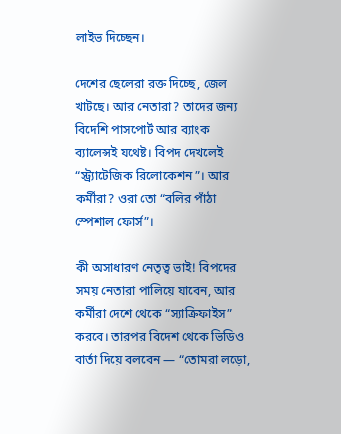লাইভ দিচ্ছেন।

দেশের ছেলেরা রক্ত দিচ্ছে, জেল খাটছে। আর নেতারা? তাদের জন্য বিদেশি পাসপোর্ট আর ব্যাংক ব্যালেন্সই যথেষ্ট। বিপদ দেখলেই “স্ট্র্যাটেজিক রিলোকেশন”। আর কর্মীরা? ওরা তো “বলির পাঁঠা স্পেশাল ফোর্স”।

কী অসাধারণ নেতৃত্ব ভাই! বিপদের সময় নেতারা পালিয়ে যাবেন, আর কর্মীরা দেশে থেকে “স্যাক্রিফাইস” করবে। তারপর বিদেশ থেকে ভিডিও বার্তা দিয়ে বলবেন — “তোমরা লড়ো,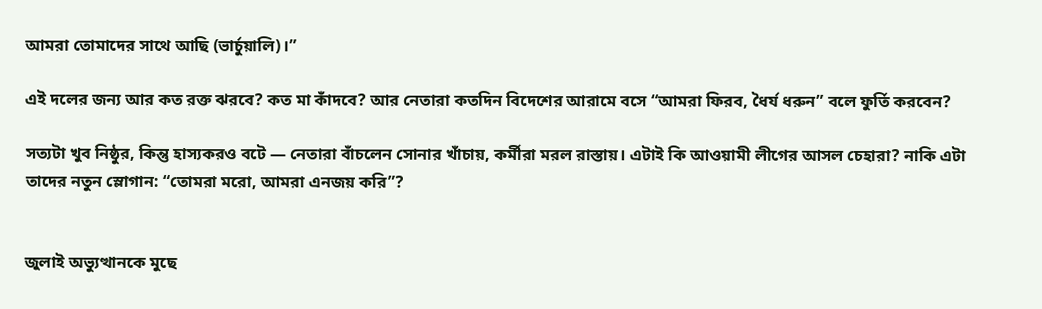আমরা তোমাদের সাথে আছি (ভার্চুয়ালি)।”

এই দলের জন্য আর কত রক্ত ঝরবে? কত মা কাঁদবে? আর নেতারা কতদিন বিদেশের আরামে বসে “আমরা ফিরব, ধৈর্য ধরুন” বলে ফুর্তি করবেন?

সত্যটা খুব নিষ্ঠুর, কিন্তু হাস্যকরও বটে — নেতারা বাঁচলেন সোনার খাঁচায়, কর্মীরা মরল রাস্তায়। এটাই কি আওয়ামী লীগের আসল চেহারা? নাকি এটা তাদের নতুন স্লোগান: “তোমরা মরো, আমরা এনজয় করি”?


জুলাই অভ্যুত্থানকে মুছে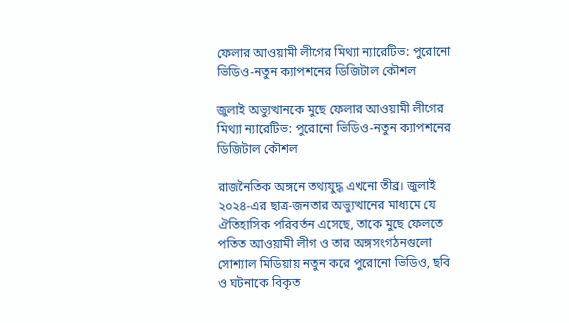ফেলার আওয়ামী লীগের মিথ্যা ন্যারেটিভ: পুরোনো ভিডিও-নতুন ক্যাপশনের ডিজিটাল কৌশল

জুলাই অভ্যুত্থানকে মুছে ফেলার আওয়ামী লীগের মিথ্যা ন্যারেটিভ: পুরোনো ভিডিও-নতুন ক্যাপশনের ডিজিটাল কৌশল

রাজনৈতিক অঙ্গনে তথ্যযুদ্ধ এখনো তীব্র। জুলাই ২০২৪-এর ছাত্র-জনতার অভ্যুত্থানের মাধ্যমে যে ঐতিহাসিক পরিবর্তন এসেছে, তাকে মুছে ফেলতে পতিত আওয়ামী লীগ ও তার অঙ্গসংগঠনগুলো সোশ্যাল মিডিয়ায় নতুন করে পুরোনো ভিডিও, ছবি ও ঘটনাকে বিকৃত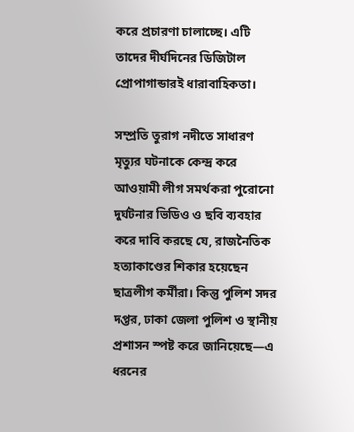করে প্রচারণা চালাচ্ছে। এটি তাদের দীর্ঘদিনের ডিজিটাল প্রোপাগান্ডারই ধারাবাহিকতা।

সম্প্রতি তুরাগ নদীতে সাধারণ মৃত্যুর ঘটনাকে কেন্দ্র করে আওয়ামী লীগ সমর্থকরা পুরোনো দুর্ঘটনার ভিডিও ও ছবি ব্যবহার করে দাবি করছে যে, রাজনৈতিক হত্যাকাণ্ডের শিকার হয়েছেন ছাত্রলীগ কর্মীরা। কিন্তু পুলিশ সদর দপ্তর, ঢাকা জেলা পুলিশ ও স্থানীয় প্রশাসন স্পষ্ট করে জানিয়েছে—এ ধরনের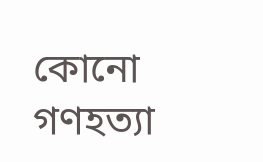কোনো গণহত্যা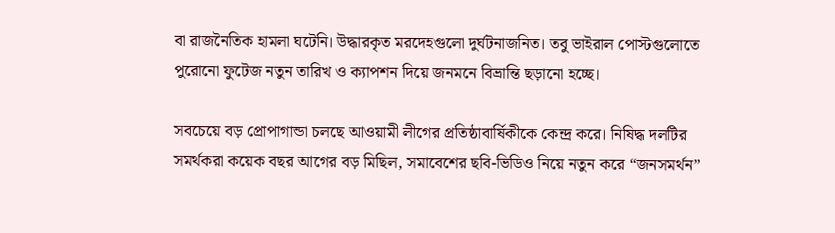বা রাজনৈতিক হামলা ঘটেনি। উদ্ধারকৃত মরদেহগুলো দুর্ঘটনাজনিত। তবু ভাইরাল পোস্টগুলোতে পুরোনো ফুটেজ নতুন তারিখ ও ক্যাপশন দিয়ে জনমনে বিভ্রান্তি ছড়ানো হচ্ছে।

সবচেয়ে বড় প্রোপাগান্ডা চলছে আওয়ামী লীগের প্রতিষ্ঠাবার্ষিকীকে কেন্দ্র করে। নিষিদ্ধ দলটির সমর্থকরা কয়েক বছর আগের বড় মিছিল, সমাবেশের ছবি-ভিডিও নিয়ে নতুন করে “জনসমর্থন”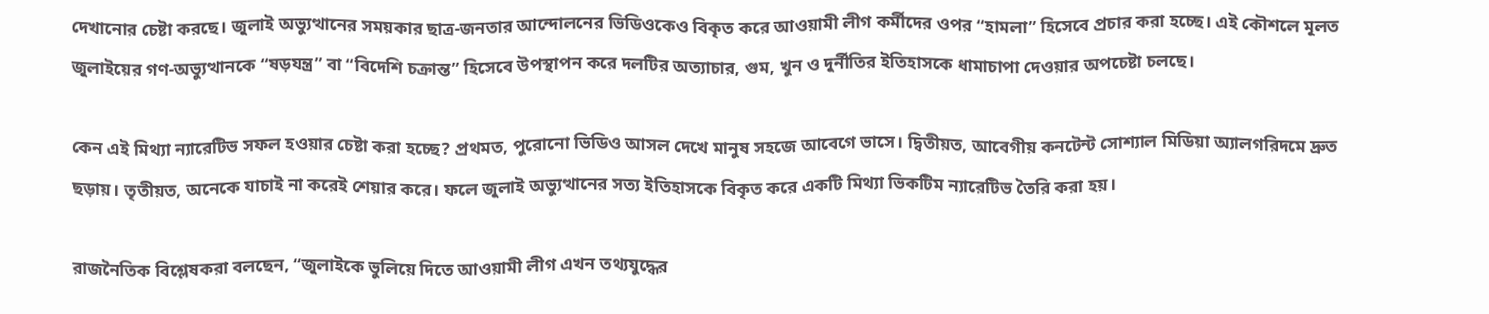দেখানোর চেষ্টা করছে। জুলাই অভ্যুত্থানের সময়কার ছাত্র-জনতার আন্দোলনের ভিডিওকেও বিকৃত করে আওয়ামী লীগ কর্মীদের ওপর “হামলা” হিসেবে প্রচার করা হচ্ছে। এই কৌশলে মূলত জুলাইয়ের গণ-অভ্যুত্থানকে “ষড়যন্ত্র” বা “বিদেশি চক্রান্ত” হিসেবে উপস্থাপন করে দলটির অত্যাচার, গুম, খুন ও দুর্নীতির ইতিহাসকে ধামাচাপা দেওয়ার অপচেষ্টা চলছে।

কেন এই মিথ্যা ন্যারেটিভ সফল হওয়ার চেষ্টা করা হচ্ছে? প্রথমত, পুরোনো ভিডিও আসল দেখে মানুষ সহজে আবেগে ভাসে। দ্বিতীয়ত, আবেগীয় কনটেন্ট সোশ্যাল মিডিয়া অ্যালগরিদমে দ্রুত ছড়ায়। তৃতীয়ত, অনেকে যাচাই না করেই শেয়ার করে। ফলে জুলাই অভ্যুত্থানের সত্য ইতিহাসকে বিকৃত করে একটি মিথ্যা ভিকটিম ন্যারেটিভ তৈরি করা হয়।

রাজনৈতিক বিশ্লেষকরা বলছেন, “জুলাইকে ভুলিয়ে দিতে আওয়ামী লীগ এখন তথ্যযুদ্ধের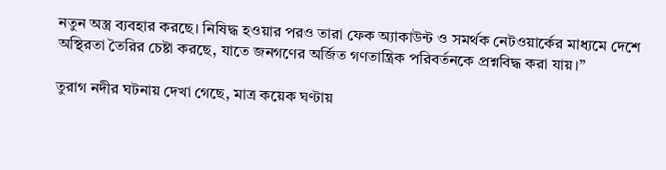নতুন অস্ত্র ব্যবহার করছে। নিষিদ্ধ হওয়ার পরও তারা ফেক অ্যাকাউন্ট ও সমর্থক নেটওয়ার্কের মাধ্যমে দেশে অস্থিরতা তৈরির চেষ্টা করছে, যাতে জনগণের অর্জিত গণতান্ত্রিক পরিবর্তনকে প্রশ্নবিদ্ধ করা যায়।”

তুরাগ নদীর ঘটনায় দেখা গেছে, মাত্র কয়েক ঘণ্টায়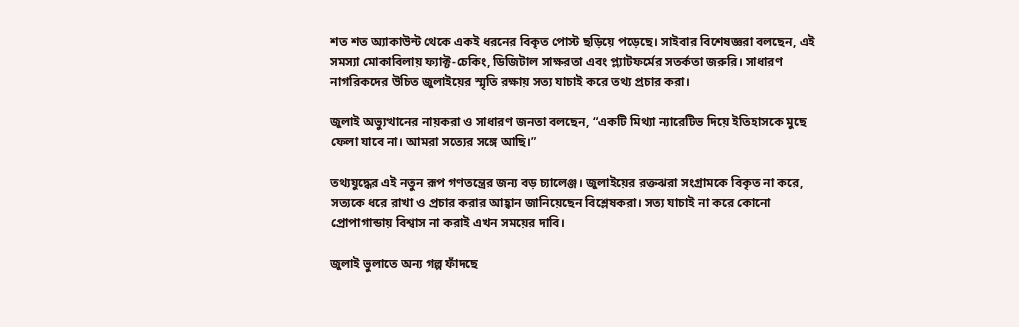শত শত অ্যাকাউন্ট থেকে একই ধরনের বিকৃত পোস্ট ছড়িয়ে পড়েছে। সাইবার বিশেষজ্ঞরা বলছেন, এই সমস্যা মোকাবিলায় ফ্যাক্ট-চেকিং, ডিজিটাল সাক্ষরতা এবং প্ল্যাটফর্মের সতর্কতা জরুরি। সাধারণ নাগরিকদের উচিত জুলাইয়ের স্মৃতি রক্ষায় সত্য যাচাই করে তথ্য প্রচার করা।

জুলাই অভ্যুত্থানের নায়করা ও সাধারণ জনতা বলছেন, “একটি মিথ্যা ন্যারেটিভ দিয়ে ইতিহাসকে মুছে ফেলা যাবে না। আমরা সত্যের সঙ্গে আছি।”

তথ্যযুদ্ধের এই নতুন রূপ গণতন্ত্রের জন্য বড় চ্যালেঞ্জ। জুলাইয়ের রক্তঝরা সংগ্রামকে বিকৃত না করে, সত্যকে ধরে রাখা ও প্রচার করার আহ্বান জানিয়েছেন বিশ্লেষকরা। সত্য যাচাই না করে কোনো প্রোপাগান্ডায় বিশ্বাস না করাই এখন সময়ের দাবি।

জুলাই ভুলাতে অন্য গল্প ফাঁদছে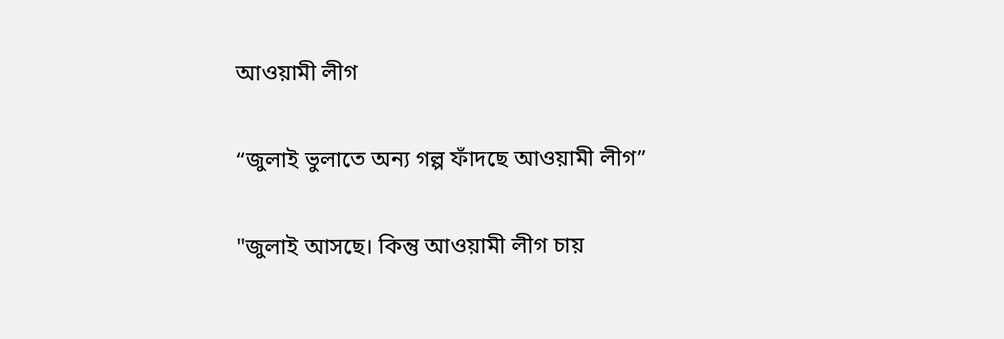আওয়ামী লীগ

“জুলাই ভুলাতে অন্য গল্প ফাঁদছে আওয়ামী লীগ”

"জুলাই আসছে। কিন্তু আওয়ামী লীগ চায়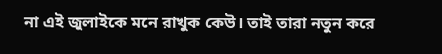না এই জুলাইকে মনে রাখুক কেউ। তাই তারা নতুন করে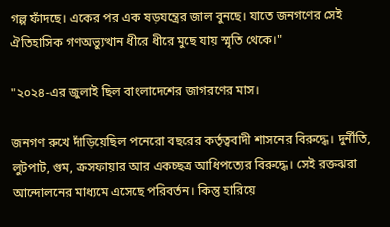গল্প ফাঁদছে। একের পর এক ষড়যন্ত্রের জাল বুনছে। যাতে জনগণের সেই ঐতিহাসিক গণঅভ্যুত্থান ধীরে ধীরে মুছে যায় স্মৃতি থেকে।"

"২০২৪-এর জুলাই ছিল বাংলাদেশের জাগরণের মাস।

জনগণ রুখে দাঁড়িয়েছিল পনেরো বছরের কর্তৃত্ববাদী শাসনের বিরুদ্ধে। দুর্নীতি, লুটপাট, গুম, ক্রসফায়ার আর একচ্ছত্র আধিপত্যের বিরুদ্ধে। সেই রক্তঝরা আন্দোলনের মাধ্যমে এসেছে পরিবর্তন। কিন্তু হারিয়ে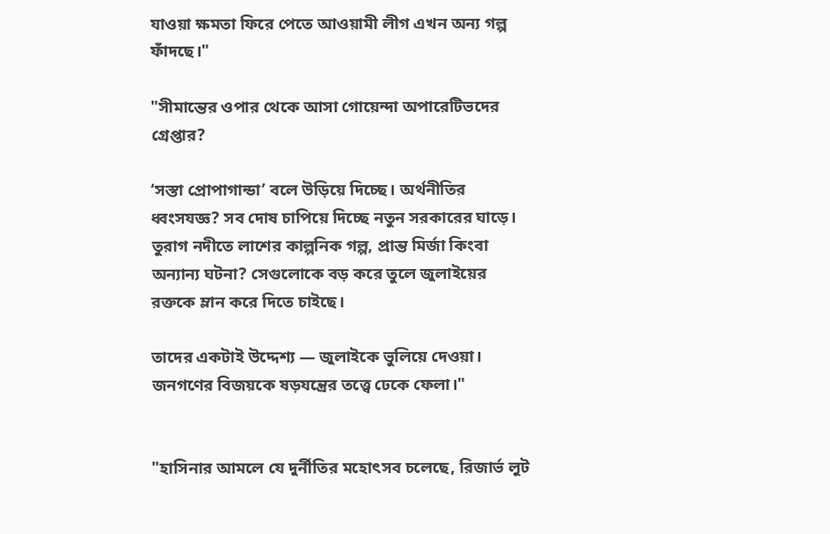যাওয়া ক্ষমতা ফিরে পেতে আওয়ামী লীগ এখন অন্য গল্প ফাঁদছে।"

"সীমান্তের ওপার থেকে আসা গোয়েন্দা অপারেটিভদের গ্রেপ্তার?

‘সস্তা প্রোপাগান্ডা’ বলে উড়িয়ে দিচ্ছে। অর্থনীতির ধ্বংসযজ্ঞ? সব দোষ চাপিয়ে দিচ্ছে নতুন সরকারের ঘাড়ে। তুরাগ নদীতে লাশের কাল্পনিক গল্প, প্রান্ত মির্জা কিংবা অন্যান্য ঘটনা? সেগুলোকে বড় করে তুলে জুলাইয়ের রক্তকে ম্লান করে দিতে চাইছে।

তাদের একটাই উদ্দেশ্য — জুলাইকে ভুলিয়ে দেওয়া। জনগণের বিজয়কে ষড়যন্ত্রের তত্ত্বে ঢেকে ফেলা।"


"হাসিনার আমলে যে দুর্নীতির মহোৎসব চলেছে, রিজার্ভ লুট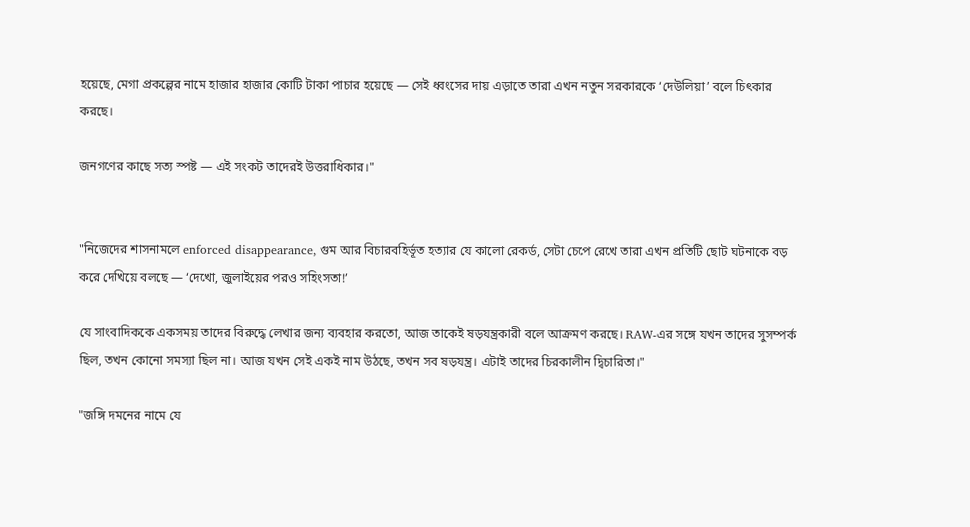হয়েছে, মেগা প্রকল্পের নামে হাজার হাজার কোটি টাকা পাচার হয়েছে — সেই ধ্বংসের দায় এড়াতে তারা এখন নতুন সরকারকে ‘দেউলিয়া’ বলে চিৎকার করছে।

জনগণের কাছে সত্য স্পষ্ট — এই সংকট তাদেরই উত্তরাধিকার।"


"নিজেদের শাসনামলে enforced disappearance, গুম আর বিচারবহির্ভূত হত্যার যে কালো রেকর্ড, সেটা চেপে রেখে তারা এখন প্রতিটি ছোট ঘটনাকে বড় করে দেখিয়ে বলছে — ‘দেখো, জুলাইয়ের পরও সহিংসতা!’

যে সাংবাদিককে একসময় তাদের বিরুদ্ধে লেখার জন্য ব্যবহার করতো, আজ তাকেই ষড়যন্ত্রকারী বলে আক্রমণ করছে। RAW-এর সঙ্গে যখন তাদের সুসম্পর্ক ছিল, তখন কোনো সমস্যা ছিল না। আজ যখন সেই একই নাম উঠছে, তখন সব ষড়যন্ত্র। এটাই তাদের চিরকালীন দ্বিচারিতা।"

"জঙ্গি দমনের নামে যে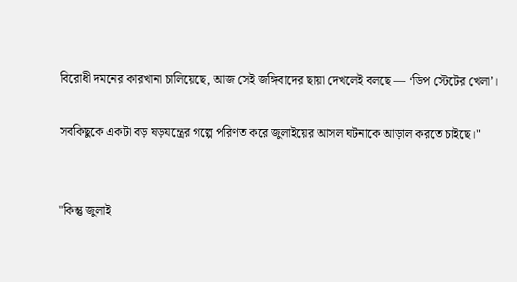বিরোধী দমনের কারখানা চালিয়েছে, আজ সেই জঙ্গিবাদের ছায়া দেখলেই বলছে — ‘ডিপ স্টেটের খেলা’।

সবকিছুকে একটা বড় ষড়যন্ত্রের গল্পে পরিণত করে জুলাইয়ের আসল ঘটনাকে আড়াল করতে চাইছে।"


"কিন্তু জুলাই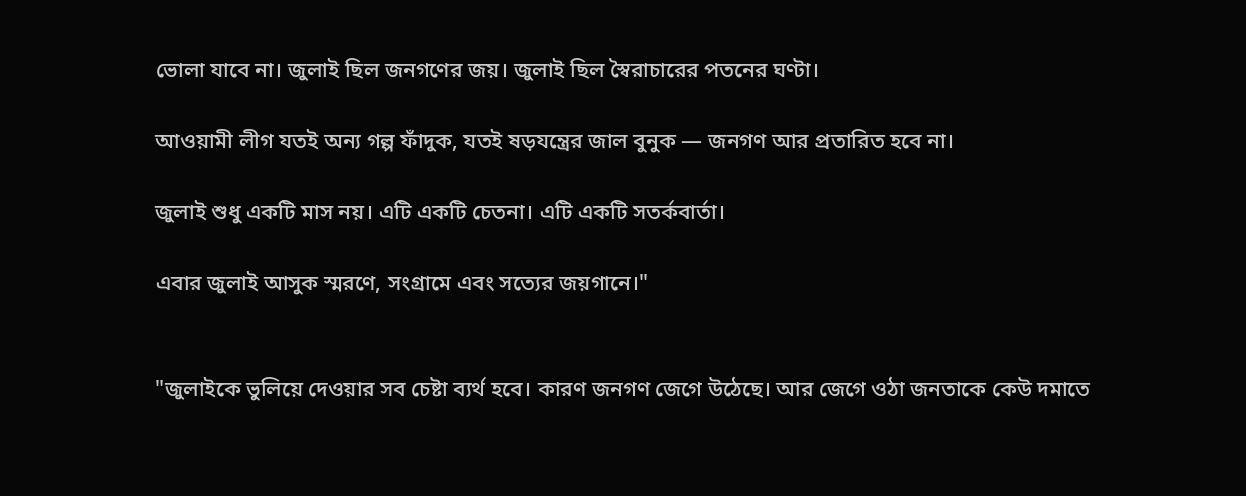ভোলা যাবে না। জুলাই ছিল জনগণের জয়। জুলাই ছিল স্বৈরাচারের পতনের ঘণ্টা।

আওয়ামী লীগ যতই অন্য গল্প ফাঁদুক, যতই ষড়যন্ত্রের জাল বুনুক — জনগণ আর প্রতারিত হবে না।

জুলাই শুধু একটি মাস নয়। এটি একটি চেতনা। এটি একটি সতর্কবার্তা।

এবার জুলাই আসুক স্মরণে, সংগ্রামে এবং সত্যের জয়গানে।"


"জুলাইকে ভুলিয়ে দেওয়ার সব চেষ্টা ব্যর্থ হবে। কারণ জনগণ জেগে উঠেছে। আর জেগে ওঠা জনতাকে কেউ দমাতে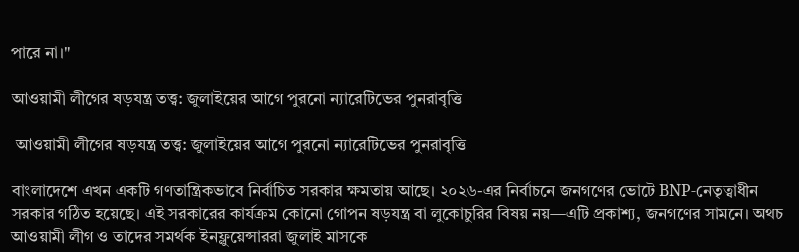পারে না।"

আওয়ামী লীগের ষড়যন্ত্র তত্ত্ব: জুলাইয়ের আগে পুরনো ন্যারেটিভের পুনরাবৃত্তি

 আওয়ামী লীগের ষড়যন্ত্র তত্ত্ব: জুলাইয়ের আগে পুরনো ন্যারেটিভের পুনরাবৃত্তি

বাংলাদেশে এখন একটি গণতান্ত্রিকভাবে নির্বাচিত সরকার ক্ষমতায় আছে। ২০২৬-এর নির্বাচনে জনগণের ভোটে BNP-নেতৃত্বাধীন সরকার গঠিত হয়েছে। এই সরকারের কার্যক্রম কোনো গোপন ষড়যন্ত্র বা লুকোচুরির বিষয় নয়—এটি প্রকাশ্য, জনগণের সামনে। অথচ আওয়ামী লীগ ও তাদের সমর্থক ইনফ্লুয়েন্সাররা জুলাই মাসকে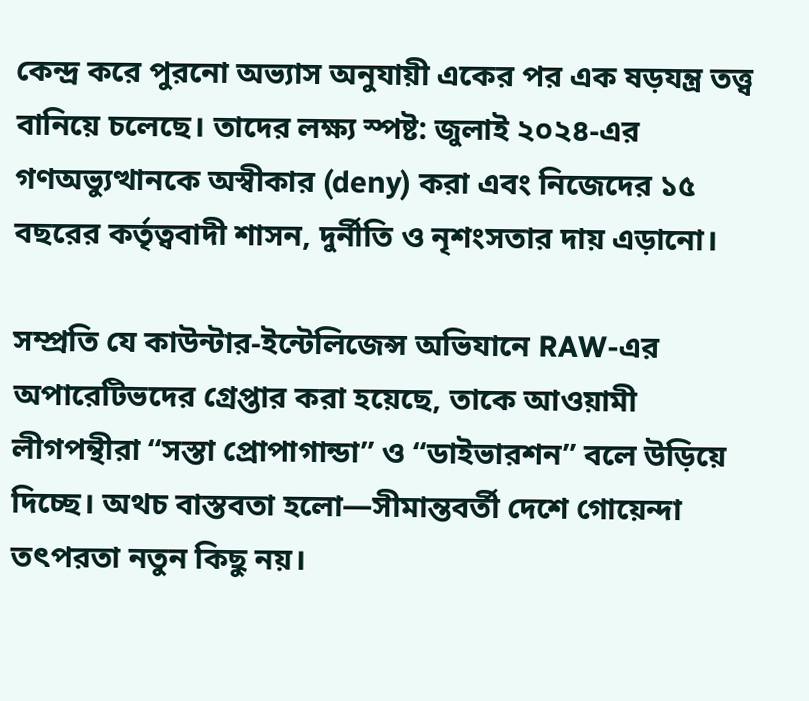কেন্দ্র করে পুরনো অভ্যাস অনুযায়ী একের পর এক ষড়যন্ত্র তত্ত্ব বানিয়ে চলেছে। তাদের লক্ষ্য স্পষ্ট: জুলাই ২০২৪-এর গণঅভ্যুত্থানকে অস্বীকার (deny) করা এবং নিজেদের ১৫ বছরের কর্তৃত্ববাদী শাসন, দুর্নীতি ও নৃশংসতার দায় এড়ানো।

সম্প্রতি যে কাউন্টার-ইন্টেলিজেন্স অভিযানে RAW-এর অপারেটিভদের গ্রেপ্তার করা হয়েছে, তাকে আওয়ামী লীগপন্থীরা “সস্তা প্রোপাগান্ডা” ও “ডাইভারশন” বলে উড়িয়ে দিচ্ছে। অথচ বাস্তবতা হলো—সীমান্তবর্তী দেশে গোয়েন্দা তৎপরতা নতুন কিছু নয়।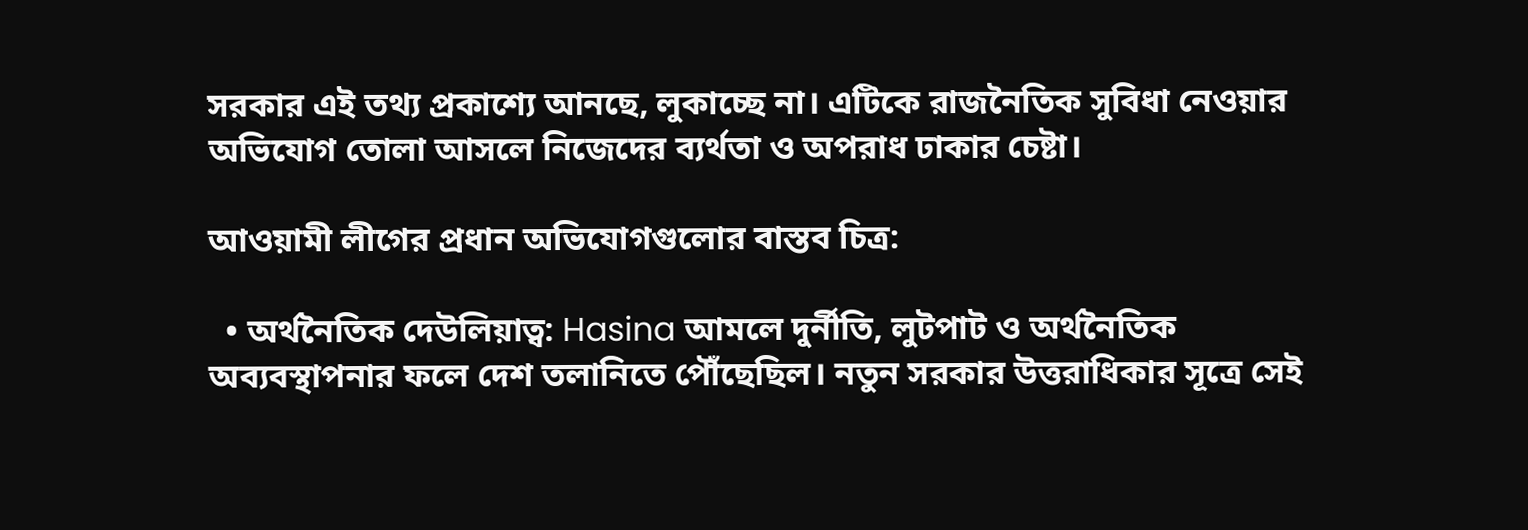সরকার এই তথ্য প্রকাশ্যে আনছে, লুকাচ্ছে না। এটিকে রাজনৈতিক সুবিধা নেওয়ার অভিযোগ তোলা আসলে নিজেদের ব্যর্থতা ও অপরাধ ঢাকার চেষ্টা।

আওয়ামী লীগের প্রধান অভিযোগগুলোর বাস্তব চিত্র:

  • অর্থনৈতিক দেউলিয়াত্ব: Hasina আমলে দুর্নীতি, লুটপাট ও অর্থনৈতিক অব্যবস্থাপনার ফলে দেশ তলানিতে পৌঁছেছিল। নতুন সরকার উত্তরাধিকার সূত্রে সেই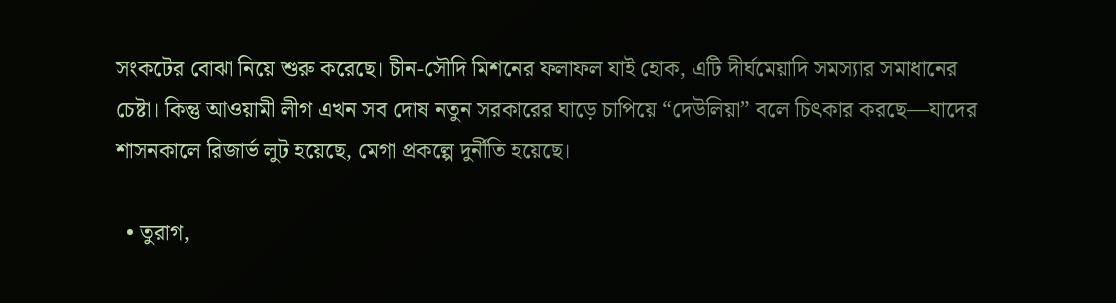সংকটের বোঝা নিয়ে শুরু করেছে। চীন-সৌদি মিশনের ফলাফল যাই হোক, এটি দীর্ঘমেয়াদি সমস্যার সমাধানের চেষ্টা। কিন্তু আওয়ামী লীগ এখন সব দোষ নতুন সরকারের ঘাড়ে চাপিয়ে “দেউলিয়া” বলে চিৎকার করছে—যাদের শাসনকালে রিজার্ভ লুট হয়েছে, মেগা প্রকল্পে দুর্নীতি হয়েছে।

  • তুরাগ,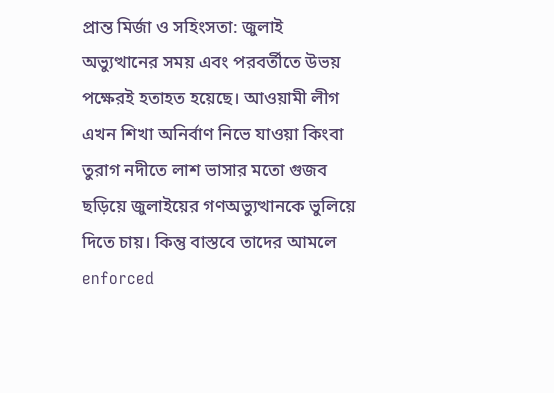প্রান্ত মির্জা ও সহিংসতা: জুলাই অভ্যুত্থানের সময় এবং পরবর্তীতে উভয় পক্ষেরই হতাহত হয়েছে। আওয়ামী লীগ এখন শিখা অনির্বাণ নিভে যাওয়া কিংবা তুরাগ নদীতে লাশ ভাসার মতো গুজব ছড়িয়ে জুলাইয়ের গণঅভ্যুত্থানকে ভুলিয়ে দিতে চায়। কিন্তু বাস্তবে তাদের আমলে enforced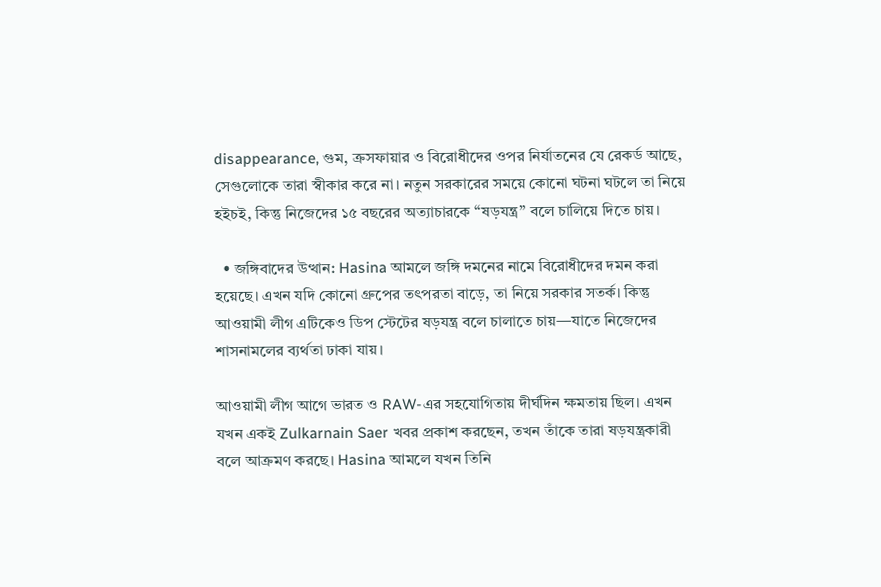disappearance, গুম, ক্রসফায়ার ও বিরোধীদের ওপর নির্যাতনের যে রেকর্ড আছে, সেগুলোকে তারা স্বীকার করে না। নতুন সরকারের সময়ে কোনো ঘটনা ঘটলে তা নিয়ে হইচই, কিন্তু নিজেদের ১৫ বছরের অত্যাচারকে “ষড়যন্ত্র” বলে চালিয়ে দিতে চায়।

  • জঙ্গিবাদের উত্থান: Hasina আমলে জঙ্গি দমনের নামে বিরোধীদের দমন করা হয়েছে। এখন যদি কোনো গ্রুপের তৎপরতা বাড়ে, তা নিয়ে সরকার সতর্ক। কিন্তু আওয়ামী লীগ এটিকেও ডিপ স্টেটের ষড়যন্ত্র বলে চালাতে চায়—যাতে নিজেদের শাসনামলের ব্যর্থতা ঢাকা যায়।

আওয়ামী লীগ আগে ভারত ও RAW-এর সহযোগিতায় দীর্ঘদিন ক্ষমতায় ছিল। এখন যখন একই Zulkarnain Saer খবর প্রকাশ করছেন, তখন তাঁকে তারা ষড়যন্ত্রকারী বলে আক্রমণ করছে। Hasina আমলে যখন তিনি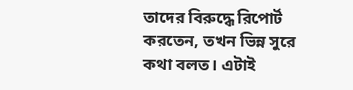তাদের বিরুদ্ধে রিপোর্ট করতেন, তখন ভিন্ন সুরে কথা বলত। এটাই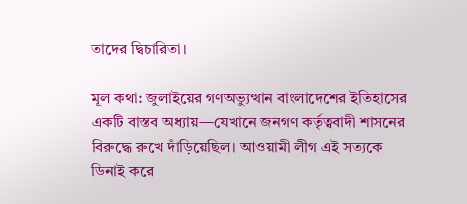তাদের দ্বিচারিতা।

মূল কথা: জুলাইয়ের গণঅভ্যুত্থান বাংলাদেশের ইতিহাসের একটি বাস্তব অধ্যায়—যেখানে জনগণ কর্তৃত্ববাদী শাসনের বিরুদ্ধে রুখে দাঁড়িয়েছিল। আওয়ামী লীগ এই সত্যকে ডিনাই করে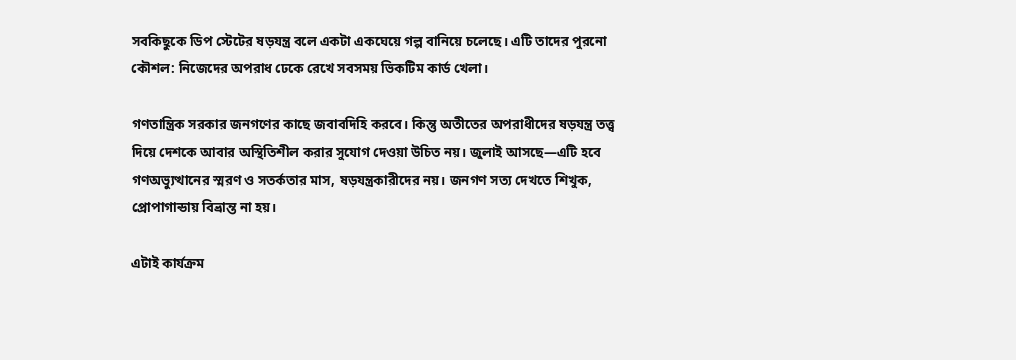সবকিছুকে ডিপ স্টেটের ষড়যন্ত্র বলে একটা একঘেয়ে গল্প বানিয়ে চলেছে। এটি তাদের পুরনো কৌশল: নিজেদের অপরাধ ঢেকে রেখে সবসময় ভিকটিম কার্ড খেলা।

গণতান্ত্রিক সরকার জনগণের কাছে জবাবদিহি করবে। কিন্তু অতীতের অপরাধীদের ষড়যন্ত্র তত্ত্ব দিয়ে দেশকে আবার অস্থিতিশীল করার সুযোগ দেওয়া উচিত নয়। জুলাই আসছে—এটি হবে গণঅভ্যুত্থানের স্মরণ ও সতর্কতার মাস, ষড়যন্ত্রকারীদের নয়। জনগণ সত্য দেখতে শিখুক, প্রোপাগান্ডায় বিভ্রান্ত না হয়।

এটাই কার্যক্রম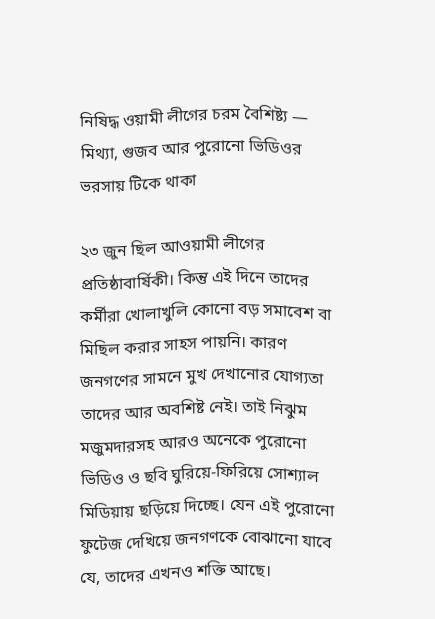নিষিদ্ধ ওয়ামী লীগের চরম বৈশিষ্ট্য — মিথ্যা, গুজব আর পুরোনো ভিডিওর ভরসায় টিকে থাকা

২৩ জুন ছিল আওয়ামী লীগের প্রতিষ্ঠাবার্ষিকী। কিন্তু এই দিনে তাদের কর্মীরা খোলাখুলি কোনো বড় সমাবেশ বা মিছিল করার সাহস পায়নি। কারণ জনগণের সামনে মুখ দেখানোর যোগ্যতা তাদের আর অবশিষ্ট নেই। তাই নিঝুম মজুমদারসহ আরও অনেকে পুরোনো ভিডিও ও ছবি ঘুরিয়ে-ফিরিয়ে সোশ্যাল মিডিয়ায় ছড়িয়ে দিচ্ছে। যেন এই পুরোনো ফুটেজ দেখিয়ে জনগণকে বোঝানো যাবে যে, তাদের এখনও শক্তি আছে।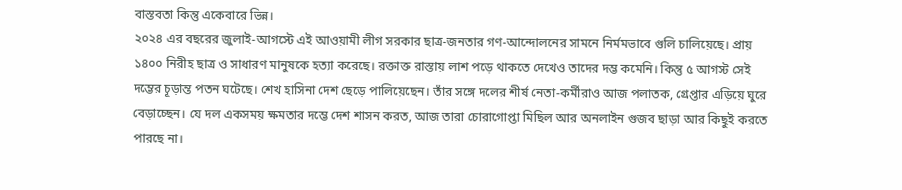বাস্তবতা কিন্তু একেবারে ভিন্ন।
২০২৪ এর বছরের জুলাই-আগস্টে এই আওয়ামী লীগ সরকার ছাত্র-জনতার গণ-আন্দোলনের সামনে নির্মমভাবে গুলি চালিয়েছে। প্রায় ১৪০০ নিরীহ ছাত্র ও সাধারণ মানুষকে হত্যা করেছে। রক্তাক্ত রাস্তায় লাশ পড়ে থাকতে দেখেও তাদের দম্ভ কমেনি। কিন্তু ৫ আগস্ট সেই দম্ভের চূড়ান্ত পতন ঘটেছে। শেখ হাসিনা দেশ ছেড়ে পালিয়েছেন। তাঁর সঙ্গে দলের শীর্ষ নেতা-কর্মীরাও আজ পলাতক, গ্রেপ্তার এড়িয়ে ঘুরে বেড়াচ্ছেন। যে দল একসময় ক্ষমতার দম্ভে দেশ শাসন করত, আজ তারা চোরাগোপ্তা মিছিল আর অনলাইন গুজব ছাড়া আর কিছুই করতে পারছে না।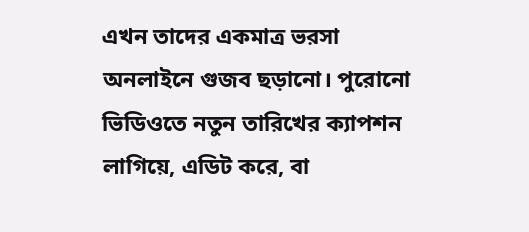এখন তাদের একমাত্র ভরসা অনলাইনে গুজব ছড়ানো। পুরোনো ভিডিওতে নতুন তারিখের ক্যাপশন লাগিয়ে, এডিট করে, বা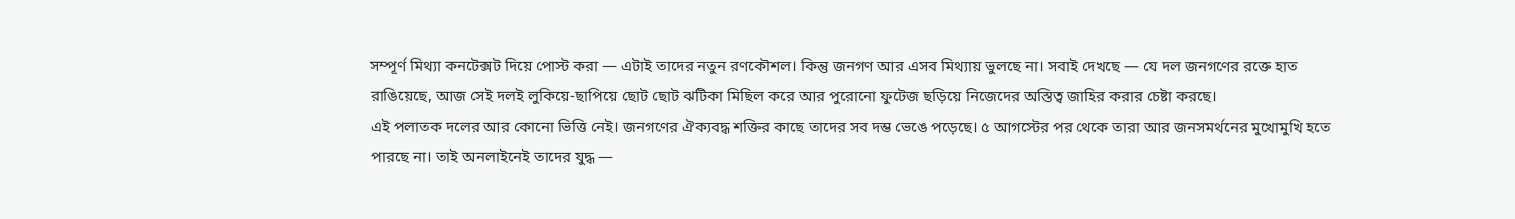সম্পূর্ণ মিথ্যা কনটেক্সট দিয়ে পোস্ট করা — এটাই তাদের নতুন রণকৌশল। কিন্তু জনগণ আর এসব মিথ্যায় ভুলছে না। সবাই দেখছে — যে দল জনগণের রক্তে হাত রাঙিয়েছে, আজ সেই দলই লুকিয়ে-ছাপিয়ে ছোট ছোট ঝটিকা মিছিল করে আর পুরোনো ফুটেজ ছড়িয়ে নিজেদের অস্তিত্ব জাহির করার চেষ্টা করছে।
এই পলাতক দলের আর কোনো ভিত্তি নেই। জনগণের ঐক্যবদ্ধ শক্তির কাছে তাদের সব দম্ভ ভেঙে পড়েছে। ৫ আগস্টের পর থেকে তারা আর জনসমর্থনের মুখোমুখি হতে পারছে না। তাই অনলাইনেই তাদের যুদ্ধ —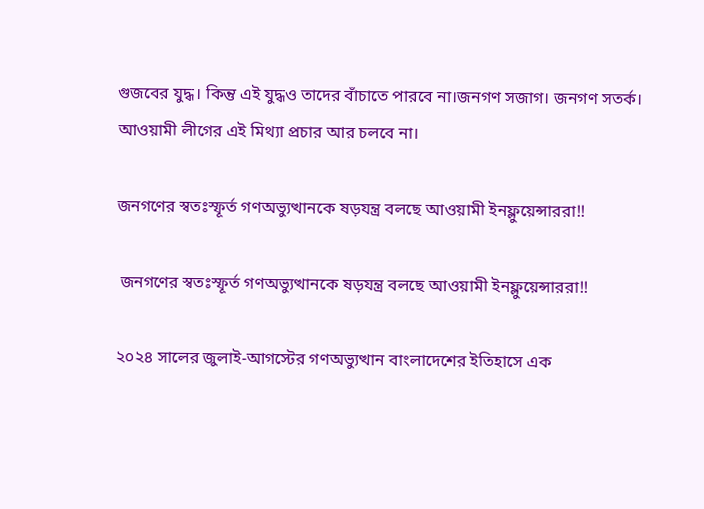গুজবের যুদ্ধ। কিন্তু এই যুদ্ধও তাদের বাঁচাতে পারবে না।জনগণ সজাগ। জনগণ সতর্ক।
আওয়ামী লীগের এই মিথ্যা প্রচার আর চলবে না।

জনগণের স্বতঃস্ফূর্ত গণঅভ্যুত্থানকে ষড়যন্ত্র বলছে আওয়ামী ইনফ্লুয়েন্সাররা!!

 জনগণের স্বতঃস্ফূর্ত গণঅভ্যুত্থানকে ষড়যন্ত্র বলছে আওয়ামী ইনফ্লুয়েন্সাররা!!

২০২৪ সালের জুলাই-আগস্টের গণঅভ্যুত্থান বাংলাদেশের ইতিহাসে এক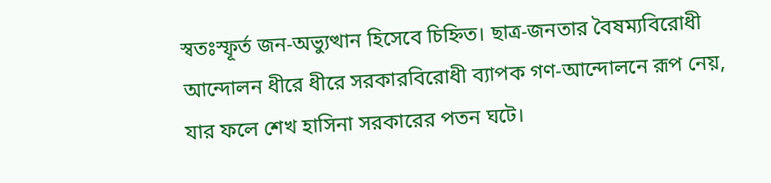স্বতঃস্ফূর্ত জন-অভ্যুত্থান হিসেবে চিহ্নিত। ছাত্র-জনতার বৈষম্যবিরোধী আন্দোলন ধীরে ধীরে সরকারবিরোধী ব্যাপক গণ-আন্দোলনে রূপ নেয়, যার ফলে শেখ হাসিনা সরকারের পতন ঘটে।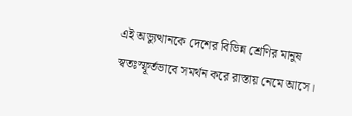এই অভ্যুত্থানকে দেশের বিভিন্ন শ্রেণির মানুষ স্বতঃস্ফূর্তভাবে সমর্থন করে রাস্তায় নেমে আসে।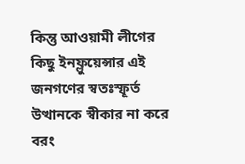কিন্তু আওয়ামী লীগের কিছু ইনফ্লুয়েন্সার এই জনগণের স্বতঃস্ফূর্ত উত্থানকে স্বীকার না করে বরং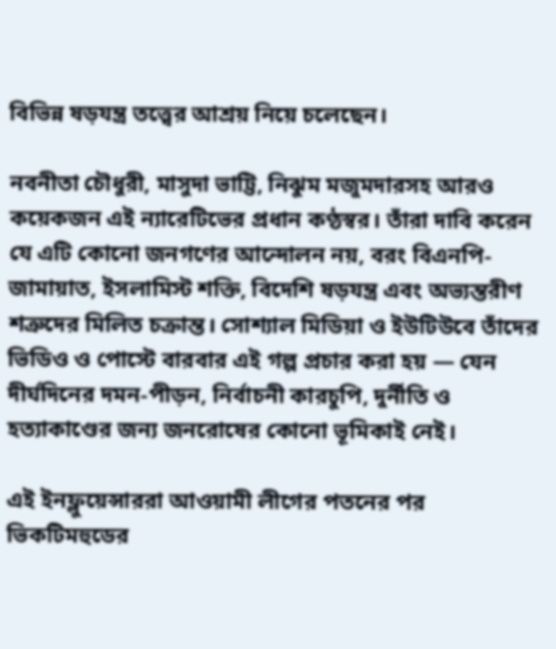বিভিন্ন ষড়যন্ত্র তত্ত্বের আশ্রয় নিয়ে চলেছেন।

নবনীতা চৌধুরী, মাসুদা ভাট্টি, নিঝুম মজুমদারসহ আরও কয়েকজন এই ন্যারেটিভের প্রধান কণ্ঠস্বর। তাঁরা দাবি করেন যে এটি কোনো জনগণের আন্দোলন নয়, বরং বিএনপি-জামায়াত, ইসলামিস্ট শক্তি, বিদেশি ষড়যন্ত্র এবং অভ্যন্তরীণ শত্রুদের মিলিত চক্রান্ত। সোশ্যাল মিডিয়া ও ইউটিউবে তাঁদের ভিডিও ও পোস্টে বারবার এই গল্প প্রচার করা হয় — যেন দীর্ঘদিনের দমন-পীড়ন, নির্বাচনী কারচুপি, দুর্নীতি ও হত্যাকাণ্ডের জন্য জনরোষের কোনো ভূমিকাই নেই।

এই ইনফ্লুয়েন্সাররা আওয়ামী লীগের পতনের পর ভিকটিমহুডের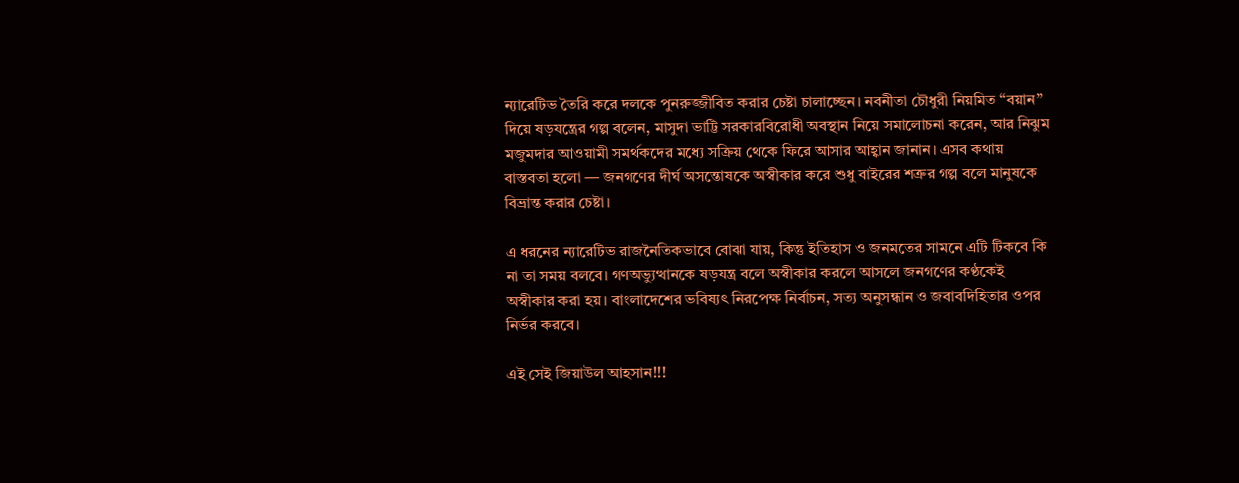ন্যারেটিভ তৈরি করে দলকে পুনরুজ্জীবিত করার চেষ্টা চালাচ্ছেন। নবনীতা চৌধুরী নিয়মিত “বয়ান” দিয়ে ষড়যন্ত্রের গল্প বলেন, মাসুদা ভাট্টি সরকারবিরোধী অবস্থান নিয়ে সমালোচনা করেন, আর নিঝুম মজুমদার আওয়ামী সমর্থকদের মধ্যে সক্রিয় থেকে ফিরে আসার আহ্বান জানান। এসব কথায় বাস্তবতা হলো — জনগণের দীর্ঘ অসন্তোষকে অস্বীকার করে শুধু বাইরের শত্রুর গল্প বলে মানুষকে বিভ্রান্ত করার চেষ্টা।

এ ধরনের ন্যারেটিভ রাজনৈতিকভাবে বোঝা যায়, কিন্তু ইতিহাস ও জনমতের সামনে এটি টিকবে কি না তা সময় বলবে। গণঅভ্যুত্থানকে ষড়যন্ত্র বলে অস্বীকার করলে আসলে জনগণের কণ্ঠকেই অস্বীকার করা হয়। বাংলাদেশের ভবিষ্যৎ নিরপেক্ষ নির্বাচন, সত্য অনুসন্ধান ও জবাবদিহিতার ওপর নির্ভর করবে।

এই সেই জিয়াউল আহসান!!!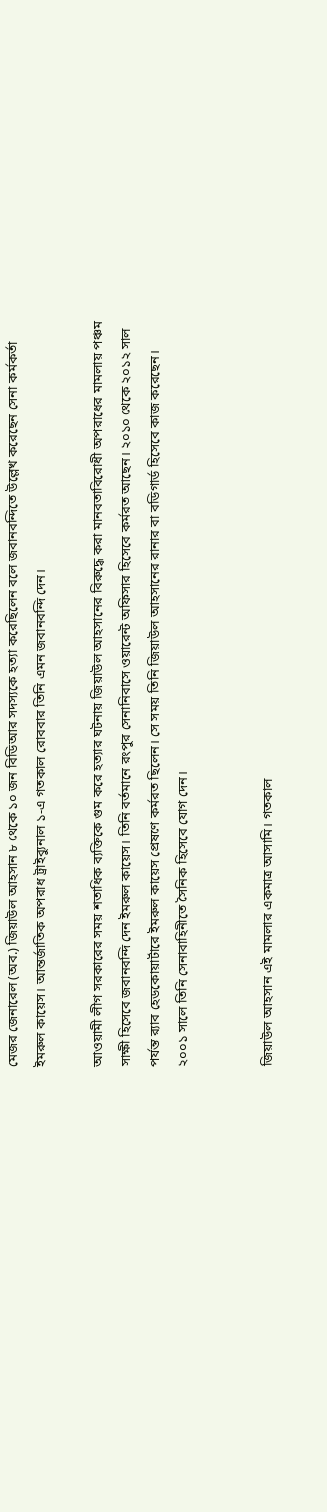মেজর জেনারেল (অব.) জিয়াউল আহসান ৮ থেকে ১০ জন বিডিআর সদস্যকে হত্যা করেছিলেন বলে জবানবন্দিতে উল্লেখ করেছেন সেনা কর্মকর্তা ইমরুল কায়েস। আন্তর্জাতিক অপরাধ ট্রাইব্যুনাল ১-এ গতকাল রোববার তিনি এমন জবানবন্দি দেন।

আওয়ামী লীগ সরকারের সময় শতাধিক ব্যক্তিকে গুম করে হত্যার ঘটনায় জিয়াউল আহসানের বিরুদ্ধে করা মানবতাবিরোধী অপরাধের মামলায় পঞ্চম সাক্ষী হিসেবে জবানবন্দি দেন ইমরুল কায়েস। তিনি বর্তমানে রংপুর সেনানিবাসে ওয়ারেন্ট অফিসার হিসেবে কর্মরত আছেন। ২০১০ থেকে ২০১২ সাল পর্যন্ত র‍্যাব হেডকোয়ার্টারে ইমরুল কায়েস প্রেষণে কর্মরত ছিলেন। সে সময় তিনি জিয়াউল আহসানের রানার বা বডিগার্ড হিসেবে কাজ করেছেন। ২০০১ সালে তিনি সেনাবাহিনীতে সৈনিক হিসেবে যোগ দেন।


জিয়াউল আহসান এই মামলার একমাত্র আসামি। গতকাল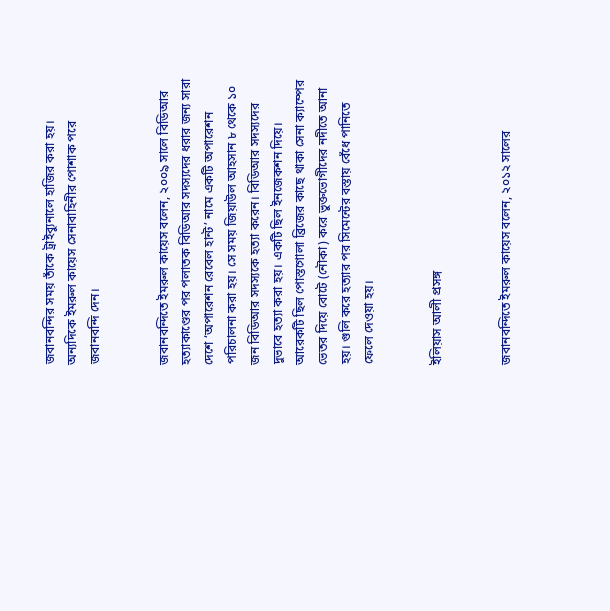জবানবন্দির সময় তাঁকে ট্রাইব্যুনালে হাজির করা হয়। অন্যদিকে ইমরুল কায়েস সেনাবাহিনীর পোশাক পরে জবানবন্দি দেন।


জবানবন্দিতে ইমরুল কায়েস বলেন, ২০০৯ সালে বিডিআর হত্যাকাণ্ডের পর পলাতক বিডিআর সদস্যদের ধরার জন্য সারা দেশে ‘অপারেশন রেবেল হান্ট’ নামে একটি অপারেশন পরিচালনা করা হয়। সে সময় জিয়াউল আহসান ৮ থেকে ১০ জন বিডিআর সদস্যকে হত্যা করেন। বিডিআর সদস্যদের দুভাবে হত্যা করা হয়। একটি ছিল ইনজেকশন দিয়ে। আরেকটি ছিল পোস্তগোলা ব্রিজের কাছে থাকা সেনা ক্যাম্পের ভেতর দিয়ে বোটে (নৌকা) করে ভুক্তভোগীদের নদীতে আনা হয়। গুলি করে হত্যার পর সিমেন্টের বস্তায় বেঁধে পানিতে ফেলে দেওয়া হয়।


ইলিয়াস আলী প্রসঙ্গ


জবানবন্দিতে ইমরুল কায়েস বলেন, ২০১২ সালের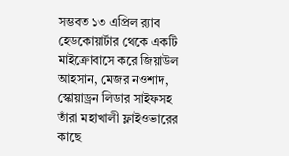সম্ভবত ১৩ এপ্রিল র‍্যাব হেডকোয়ার্টার থেকে একটি মাইক্রোবাসে করে জিয়াউল আহসান, মেজর নওশাদ, স্কোয়াড্রন লিডার সাইফসহ তাঁরা মহাখালী ফ্লাইওভারের কাছে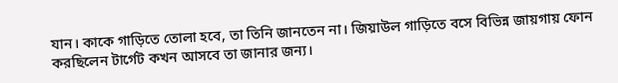যান। কাকে গাড়িতে তোলা হবে, তা তিনি জানতেন না। জিয়াউল গাড়িতে বসে বিভিন্ন জায়গায় ফোন করছিলেন টার্গেট কখন আসবে তা জানার জন্য।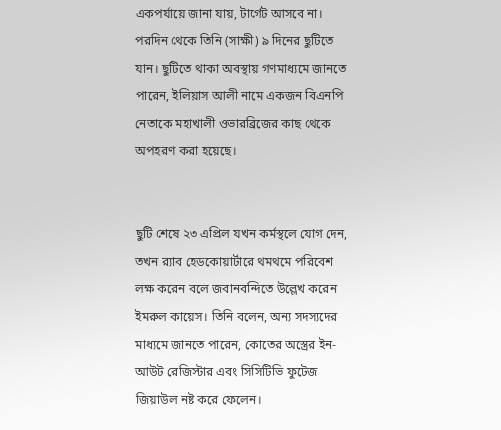একপর্যায়ে জানা যায়, টার্গেট আসবে না। পরদিন থেকে তিনি (সাক্ষী) ৯ দিনের ছুটিতে যান। ছুটিতে থাকা অবস্থায় গণমাধ্যমে জানতে পারেন, ইলিয়াস আলী নামে একজন বিএনপি নেতাকে মহাখালী ওভারব্রিজের কাছ থেকে অপহরণ করা হয়েছে।


ছুটি শেষে ২৩ এপ্রিল যখন কর্মস্থলে যোগ দেন, তখন র‍্যাব হেডকোয়ার্টারে থমথমে পরিবেশ লক্ষ করেন বলে জবানবন্দিতে উল্লেখ করেন ইমরুল কায়েস। তিনি বলেন, অন্য সদস্যদের মাধ্যমে জানতে পারেন, কোতের অস্ত্রের ইন-আউট রেজিস্টার এবং সিসিটিভি ফুটেজ জিয়াউল নষ্ট করে ফেলেন।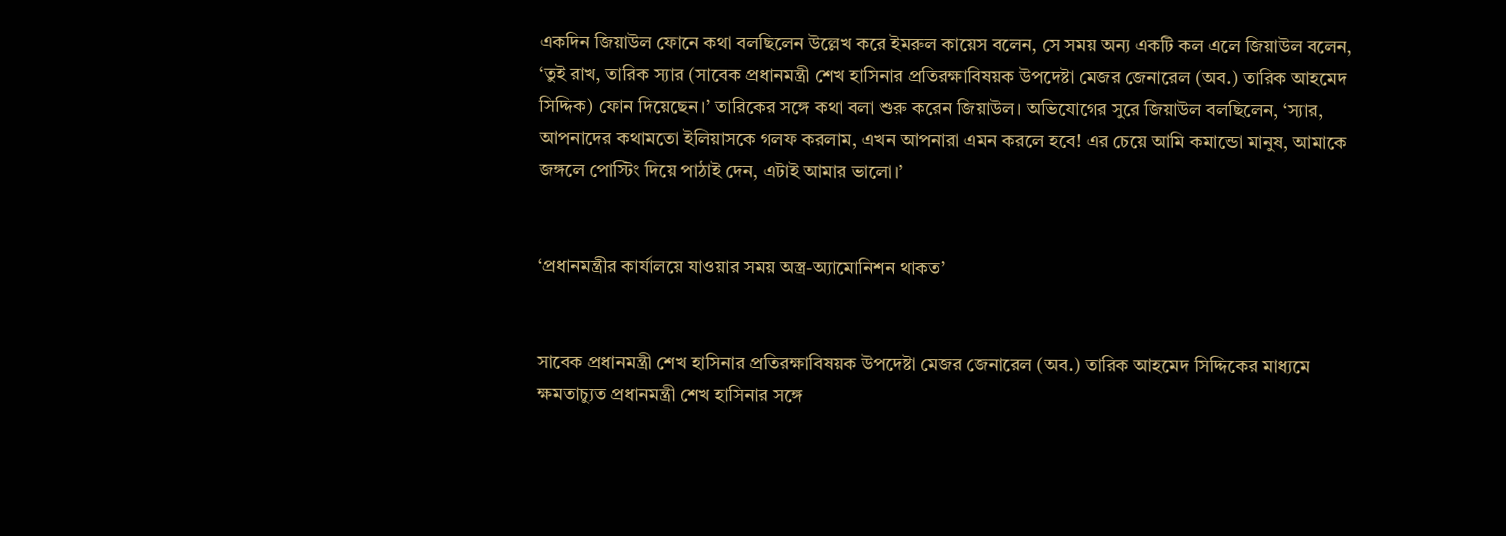একদিন জিয়াউল ফোনে কথা বলছিলেন উল্লেখ করে ইমরুল কায়েস বলেন, সে সময় অন্য একটি কল এলে জিয়াউল বলেন, ‘তুই রাখ, তারিক স্যার (সাবেক প্রধানমন্ত্রী শেখ হাসিনার প্রতিরক্ষাবিষয়ক উপদেষ্টা মেজর জেনারেল (অব.) তারিক আহমেদ সিদ্দিক) ফোন দিয়েছেন।’ তারিকের সঙ্গে কথা বলা শুরু করেন জিয়াউল। অভিযোগের সুরে জিয়াউল বলছিলেন, ‘স্যার, আপনাদের কথামতো ইলিয়াসকে গলফ করলাম, এখন আপনারা এমন করলে হবে! এর চেয়ে আমি কমান্ডো মানুষ, আমাকে জঙ্গলে পোস্টিং দিয়ে পাঠাই দেন, এটাই আমার ভালো।’


‘প্রধানমন্ত্রীর কার্যালয়ে যাওয়ার সময় অস্ত্র-অ্যামোনিশন থাকত’


সাবেক প্রধানমন্ত্রী শেখ হাসিনার প্রতিরক্ষাবিষয়ক উপদেষ্টা মেজর জেনারেল (অব.) তারিক আহমেদ সিদ্দিকের মাধ্যমে ক্ষমতাচ্যুত প্রধানমন্ত্রী শেখ হাসিনার সঙ্গে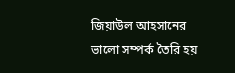জিয়াউল আহসানের ভালো সম্পর্ক তৈরি হয়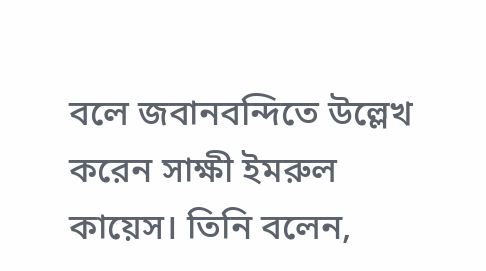বলে জবানবন্দিতে উল্লেখ করেন সাক্ষী ইমরুল কায়েস। তিনি বলেন,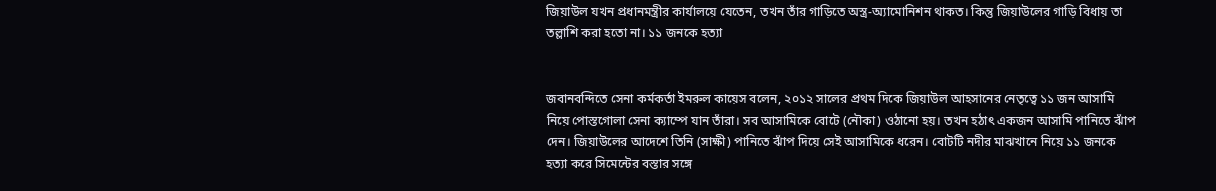জিয়াউল যখন প্রধানমন্ত্রীর কার্যালয়ে যেতেন, তখন তাঁর গাড়িতে অস্ত্র-অ্যামোনিশন থাকত। কিন্তু জিয়াউলের গাড়ি বিধায় তা তল্লাশি করা হতো না। ১১ জনকে হত্যা


জবানবন্দিতে সেনা কর্মকর্তা ইমরুল কায়েস বলেন, ২০১২ সালের প্রথম দিকে জিয়াউল আহসানের নেতৃত্বে ১১ জন আসামি নিয়ে পোস্তগোলা সেনা ক্যাম্পে যান তাঁরা। সব আসামিকে বোটে (নৌকা) ওঠানো হয়। তখন হঠাৎ একজন আসামি পানিতে ঝাঁপ দেন। জিয়াউলের আদেশে তিনি (সাক্ষী) পানিতে ঝাঁপ দিয়ে সেই আসামিকে ধরেন। বোটটি নদীর মাঝখানে নিয়ে ১১ জনকে হত্যা করে সিমেন্টের বস্তার সঙ্গে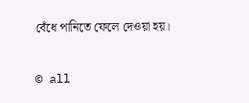বেঁধে পানিতে ফেলে দেওয়া হয়।

© all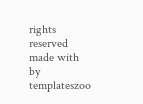rights reserved
made with by templateszoo